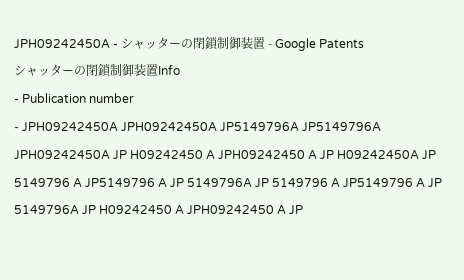JPH09242450A - シャッターの閉鎖制御装置 - Google Patents
シャッターの閉鎖制御装置Info
- Publication number
- JPH09242450A JPH09242450A JP5149796A JP5149796A JPH09242450A JP H09242450 A JPH09242450 A JP H09242450A JP 5149796 A JP5149796 A JP 5149796A JP 5149796 A JP5149796 A JP 5149796A JP H09242450 A JPH09242450 A JP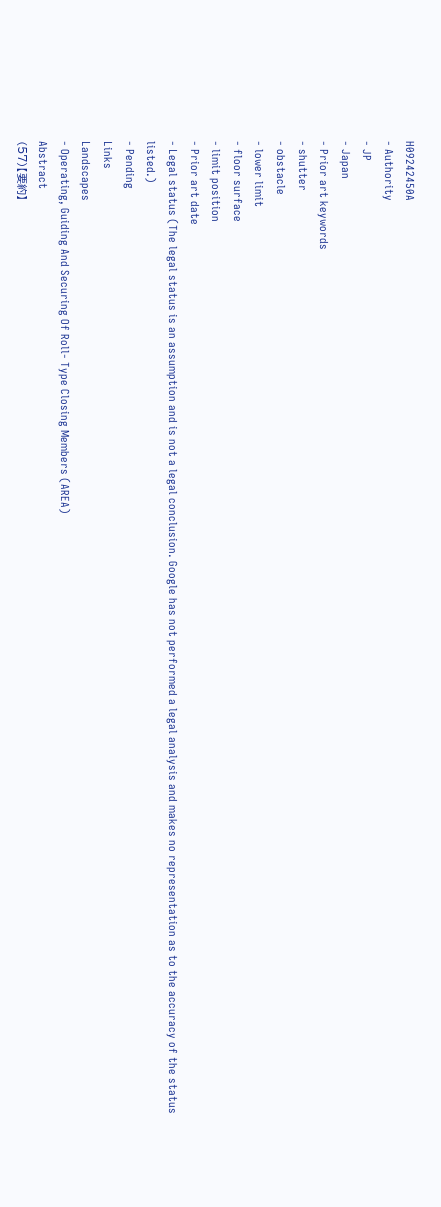H09242450A
- Authority
- JP
- Japan
- Prior art keywords
- shutter
- obstacle
- lower limit
- floor surface
- limit position
- Prior art date
- Legal status (The legal status is an assumption and is not a legal conclusion. Google has not performed a legal analysis and makes no representation as to the accuracy of the status listed.)
- Pending
Links
Landscapes
- Operating, Guiding And Securing Of Roll- Type Closing Members (AREA)
Abstract
(57)【要約】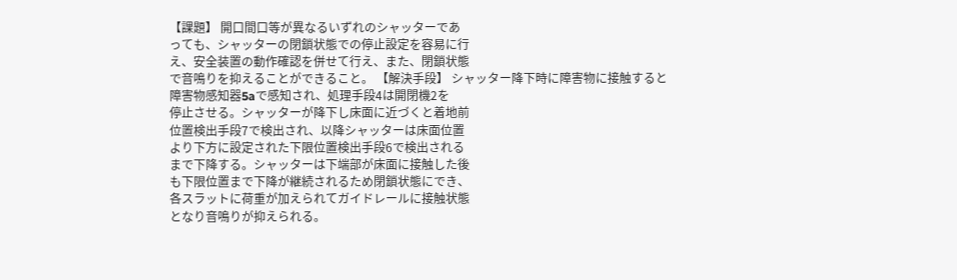【課題】 開口間口等が異なるいずれのシャッターであ
っても、シャッターの閉鎖状態での停止設定を容易に行
え、安全装置の動作確認を併せて行え、また、閉鎖状態
で音鳴りを抑えることができること。 【解決手段】 シャッター降下時に障害物に接触すると
障害物感知器5aで感知され、処理手段4は開閉機2を
停止させる。シャッターが降下し床面に近づくと着地前
位置検出手段7で検出され、以降シャッターは床面位置
より下方に設定された下限位置検出手段6で検出される
まで下降する。シャッターは下端部が床面に接触した後
も下限位置まで下降が継続されるため閉鎖状態にでき、
各スラットに荷重が加えられてガイドレールに接触状態
となり音鳴りが抑えられる。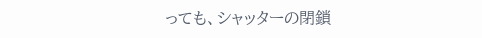っても、シャッターの閉鎖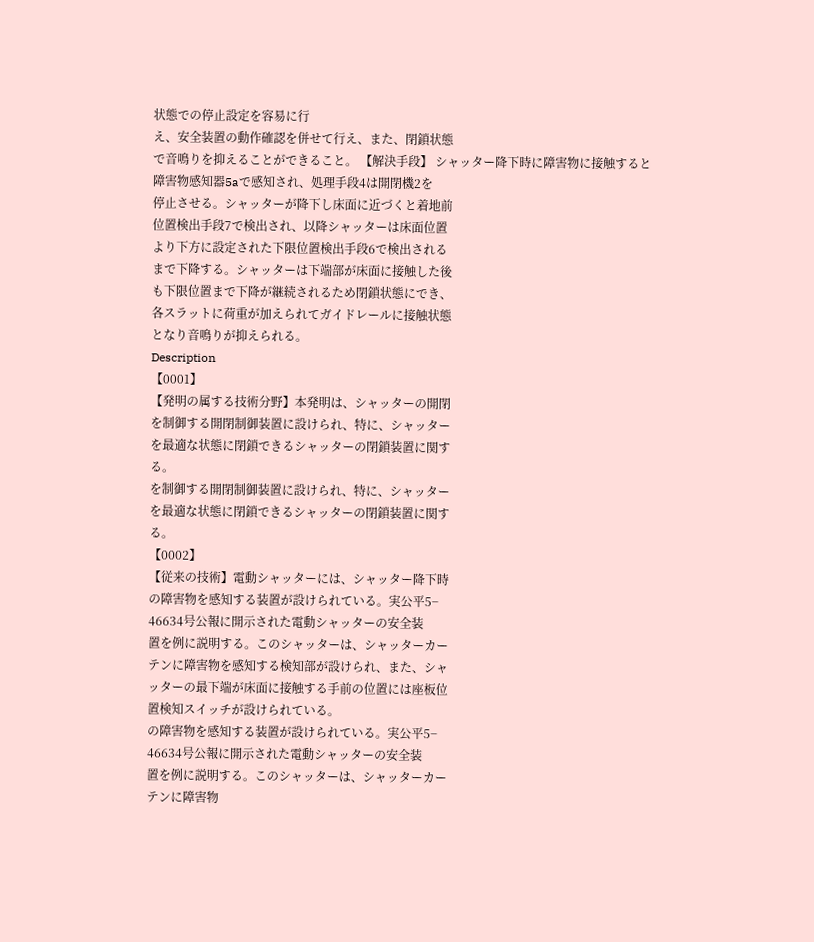状態での停止設定を容易に行
え、安全装置の動作確認を併せて行え、また、閉鎖状態
で音鳴りを抑えることができること。 【解決手段】 シャッター降下時に障害物に接触すると
障害物感知器5aで感知され、処理手段4は開閉機2を
停止させる。シャッターが降下し床面に近づくと着地前
位置検出手段7で検出され、以降シャッターは床面位置
より下方に設定された下限位置検出手段6で検出される
まで下降する。シャッターは下端部が床面に接触した後
も下限位置まで下降が継続されるため閉鎖状態にでき、
各スラットに荷重が加えられてガイドレールに接触状態
となり音鳴りが抑えられる。
Description
【0001】
【発明の属する技術分野】本発明は、シャッターの開閉
を制御する開閉制御装置に設けられ、特に、シャッター
を最適な状態に閉鎖できるシャッターの閉鎖装置に関す
る。
を制御する開閉制御装置に設けられ、特に、シャッター
を最適な状態に閉鎖できるシャッターの閉鎖装置に関す
る。
【0002】
【従来の技術】電動シャッターには、シャッター降下時
の障害物を感知する装置が設けられている。実公平5−
46634号公報に開示された電動シャッターの安全装
置を例に説明する。このシャッターは、シャッターカー
テンに障害物を感知する検知部が設けられ、また、シャ
ッターの最下端が床面に接触する手前の位置には座板位
置検知スイッチが設けられている。
の障害物を感知する装置が設けられている。実公平5−
46634号公報に開示された電動シャッターの安全装
置を例に説明する。このシャッターは、シャッターカー
テンに障害物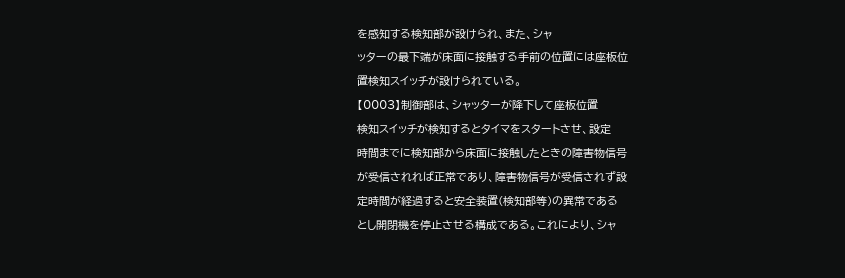を感知する検知部が設けられ、また、シャ
ッターの最下端が床面に接触する手前の位置には座板位
置検知スイッチが設けられている。
【0003】制御部は、シャッターが降下して座板位置
検知スイッチが検知するとタイマをスタートさせ、設定
時間までに検知部から床面に接触したときの障害物信号
が受信されれば正常であり、障害物信号が受信されず設
定時間が経過すると安全装置(検知部等)の異常である
とし開閉機を停止させる構成である。これにより、シャ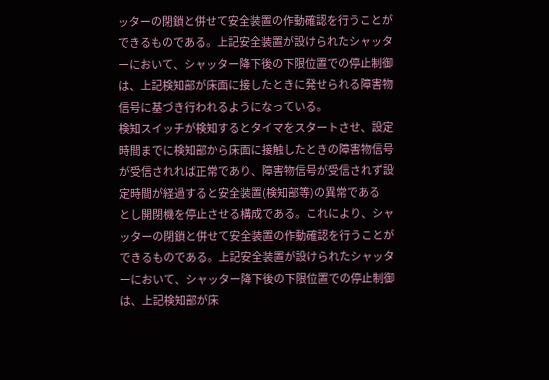ッターの閉鎖と併せて安全装置の作動確認を行うことが
できるものである。上記安全装置が設けられたシャッタ
ーにおいて、シャッター降下後の下限位置での停止制御
は、上記検知部が床面に接したときに発せられる障害物
信号に基づき行われるようになっている。
検知スイッチが検知するとタイマをスタートさせ、設定
時間までに検知部から床面に接触したときの障害物信号
が受信されれば正常であり、障害物信号が受信されず設
定時間が経過すると安全装置(検知部等)の異常である
とし開閉機を停止させる構成である。これにより、シャ
ッターの閉鎖と併せて安全装置の作動確認を行うことが
できるものである。上記安全装置が設けられたシャッタ
ーにおいて、シャッター降下後の下限位置での停止制御
は、上記検知部が床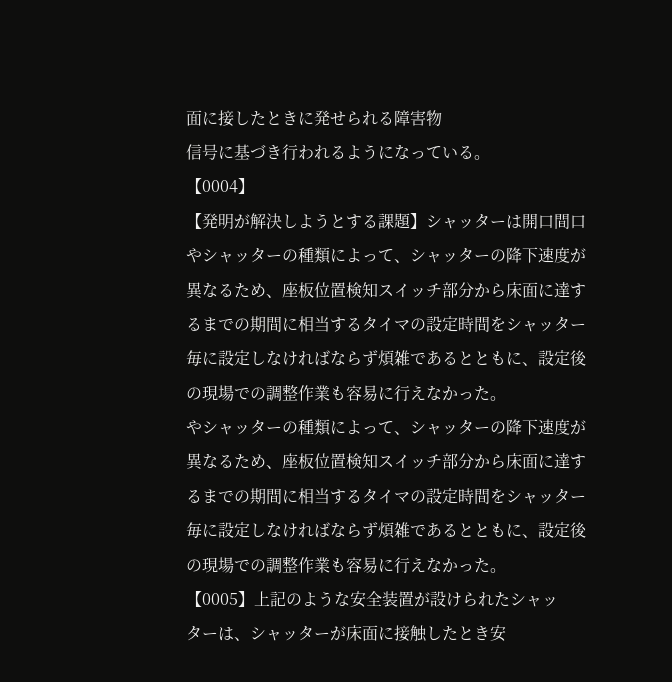面に接したときに発せられる障害物
信号に基づき行われるようになっている。
【0004】
【発明が解決しようとする課題】シャッターは開口間口
やシャッターの種類によって、シャッターの降下速度が
異なるため、座板位置検知スイッチ部分から床面に達す
るまでの期間に相当するタイマの設定時間をシャッター
毎に設定しなければならず煩雑であるとともに、設定後
の現場での調整作業も容易に行えなかった。
やシャッターの種類によって、シャッターの降下速度が
異なるため、座板位置検知スイッチ部分から床面に達す
るまでの期間に相当するタイマの設定時間をシャッター
毎に設定しなければならず煩雑であるとともに、設定後
の現場での調整作業も容易に行えなかった。
【0005】上記のような安全装置が設けられたシャッ
ターは、シャッターが床面に接触したとき安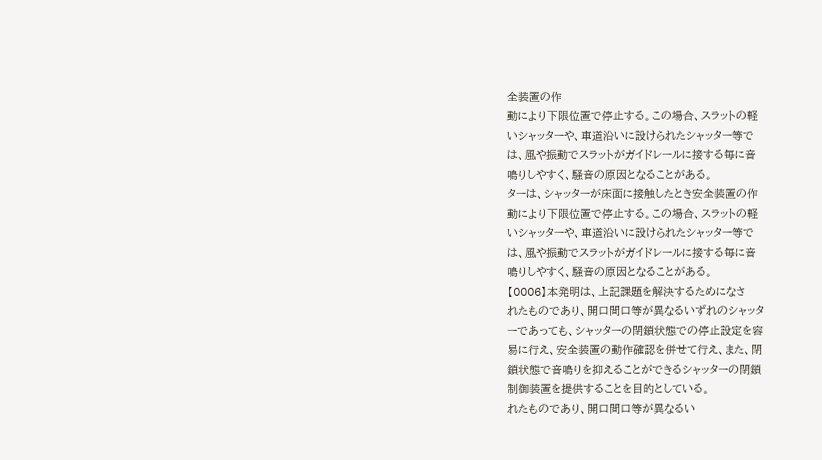全装置の作
動により下限位置で停止する。この場合、スラットの軽
いシャッターや、車道沿いに設けられたシャッター等で
は、風や振動でスラットがガイドレールに接する毎に音
鳴りしやすく、騒音の原因となることがある。
ターは、シャッターが床面に接触したとき安全装置の作
動により下限位置で停止する。この場合、スラットの軽
いシャッターや、車道沿いに設けられたシャッター等で
は、風や振動でスラットがガイドレールに接する毎に音
鳴りしやすく、騒音の原因となることがある。
【0006】本発明は、上記課題を解決するためになさ
れたものであり、開口間口等が異なるいずれのシャッタ
ーであっても、シャッターの閉鎖状態での停止設定を容
易に行え、安全装置の動作確認を併せて行え、また、閉
鎖状態で音鳴りを抑えることができるシャッターの閉鎖
制御装置を提供することを目的としている。
れたものであり、開口間口等が異なるい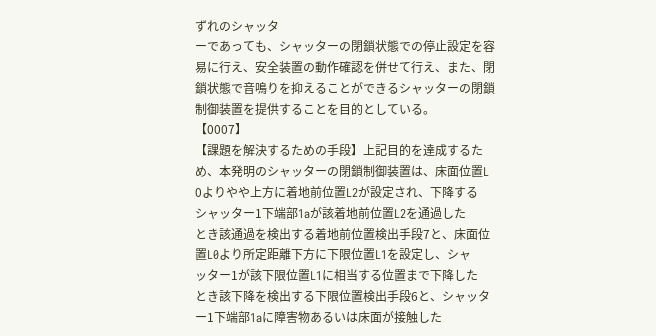ずれのシャッタ
ーであっても、シャッターの閉鎖状態での停止設定を容
易に行え、安全装置の動作確認を併せて行え、また、閉
鎖状態で音鳴りを抑えることができるシャッターの閉鎖
制御装置を提供することを目的としている。
【0007】
【課題を解決するための手段】上記目的を達成するた
め、本発明のシャッターの閉鎖制御装置は、床面位置L
0よりやや上方に着地前位置L2が設定され、下降する
シャッター1下端部1aが該着地前位置L2を通過した
とき該通過を検出する着地前位置検出手段7と、床面位
置L0より所定距離下方に下限位置L1を設定し、シャ
ッター1が該下限位置L1に相当する位置まで下降した
とき該下降を検出する下限位置検出手段6と、シャッタ
ー1下端部1aに障害物あるいは床面が接触した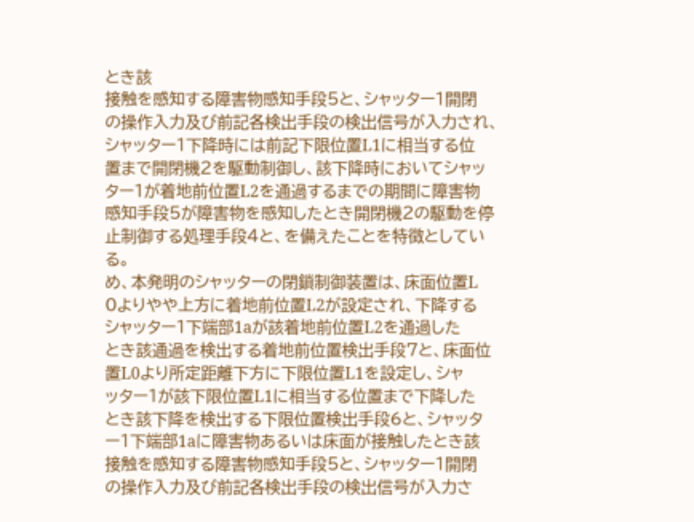とき該
接触を感知する障害物感知手段5と、シャッター1開閉
の操作入力及び前記各検出手段の検出信号が入力され、
シャッター1下降時には前記下限位置L1に相当する位
置まで開閉機2を駆動制御し、該下降時においてシャッ
ター1が着地前位置L2を通過するまでの期間に障害物
感知手段5が障害物を感知したとき開閉機2の駆動を停
止制御する処理手段4と、を備えたことを特徴としてい
る。
め、本発明のシャッターの閉鎖制御装置は、床面位置L
0よりやや上方に着地前位置L2が設定され、下降する
シャッター1下端部1aが該着地前位置L2を通過した
とき該通過を検出する着地前位置検出手段7と、床面位
置L0より所定距離下方に下限位置L1を設定し、シャ
ッター1が該下限位置L1に相当する位置まで下降した
とき該下降を検出する下限位置検出手段6と、シャッタ
ー1下端部1aに障害物あるいは床面が接触したとき該
接触を感知する障害物感知手段5と、シャッター1開閉
の操作入力及び前記各検出手段の検出信号が入力さ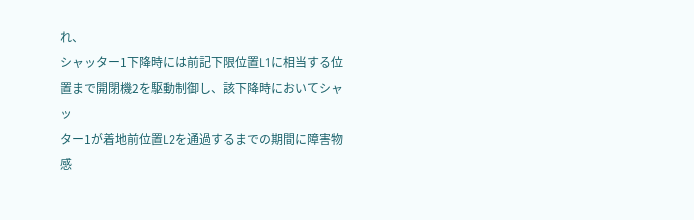れ、
シャッター1下降時には前記下限位置L1に相当する位
置まで開閉機2を駆動制御し、該下降時においてシャッ
ター1が着地前位置L2を通過するまでの期間に障害物
感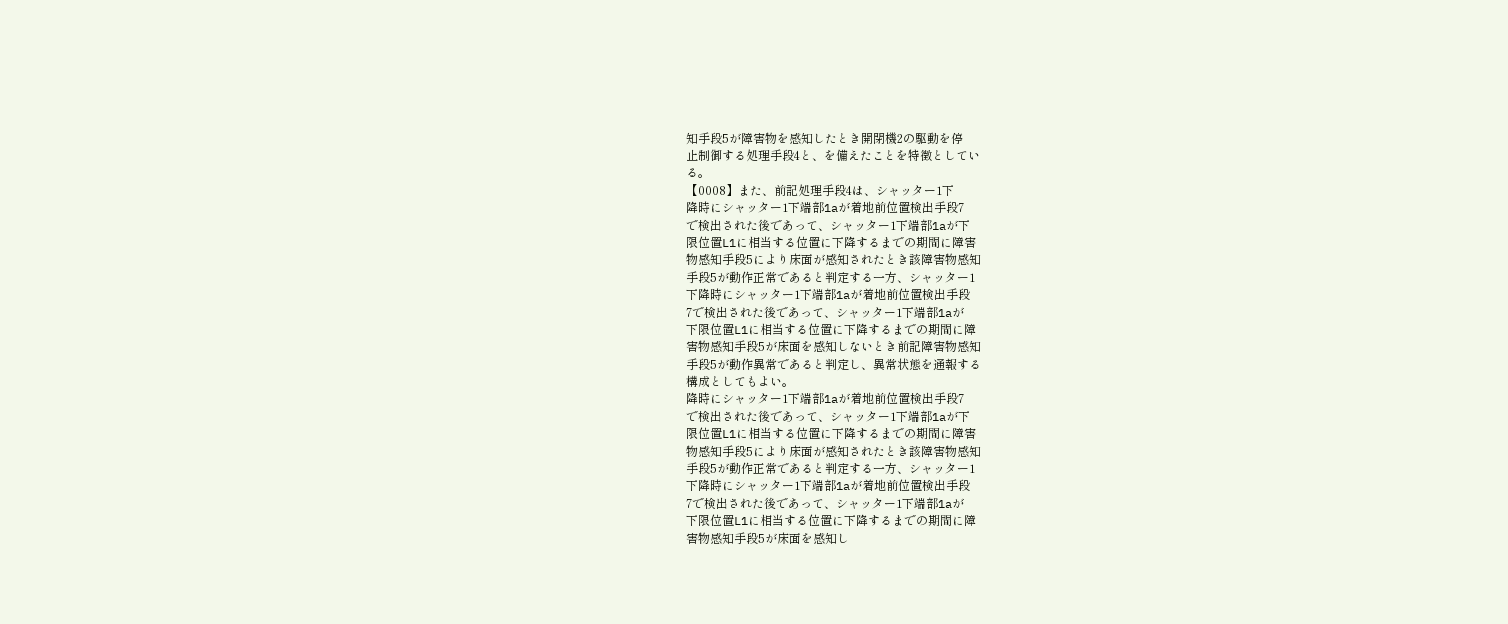知手段5が障害物を感知したとき開閉機2の駆動を停
止制御する処理手段4と、を備えたことを特徴としてい
る。
【0008】また、前記処理手段4は、シャッター1下
降時にシャッター1下端部1aが着地前位置検出手段7
で検出された後であって、シャッター1下端部1aが下
限位置L1に相当する位置に下降するまでの期間に障害
物感知手段5により床面が感知されたとき該障害物感知
手段5が動作正常であると判定する一方、シャッター1
下降時にシャッター1下端部1aが着地前位置検出手段
7で検出された後であって、シャッター1下端部1aが
下限位置L1に相当する位置に下降するまでの期間に障
害物感知手段5が床面を感知しないとき前記障害物感知
手段5が動作異常であると判定し、異常状態を通報する
構成としてもよい。
降時にシャッター1下端部1aが着地前位置検出手段7
で検出された後であって、シャッター1下端部1aが下
限位置L1に相当する位置に下降するまでの期間に障害
物感知手段5により床面が感知されたとき該障害物感知
手段5が動作正常であると判定する一方、シャッター1
下降時にシャッター1下端部1aが着地前位置検出手段
7で検出された後であって、シャッター1下端部1aが
下限位置L1に相当する位置に下降するまでの期間に障
害物感知手段5が床面を感知し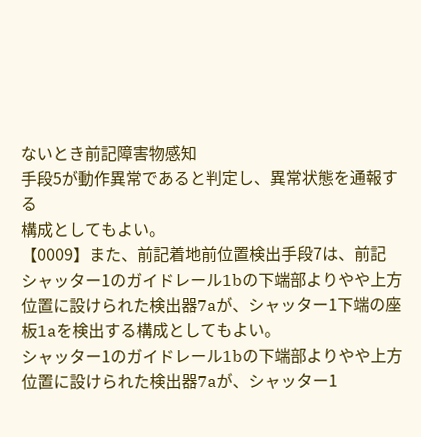ないとき前記障害物感知
手段5が動作異常であると判定し、異常状態を通報する
構成としてもよい。
【0009】また、前記着地前位置検出手段7は、前記
シャッター1のガイドレール1bの下端部よりやや上方
位置に設けられた検出器7aが、シャッター1下端の座
板1aを検出する構成としてもよい。
シャッター1のガイドレール1bの下端部よりやや上方
位置に設けられた検出器7aが、シャッター1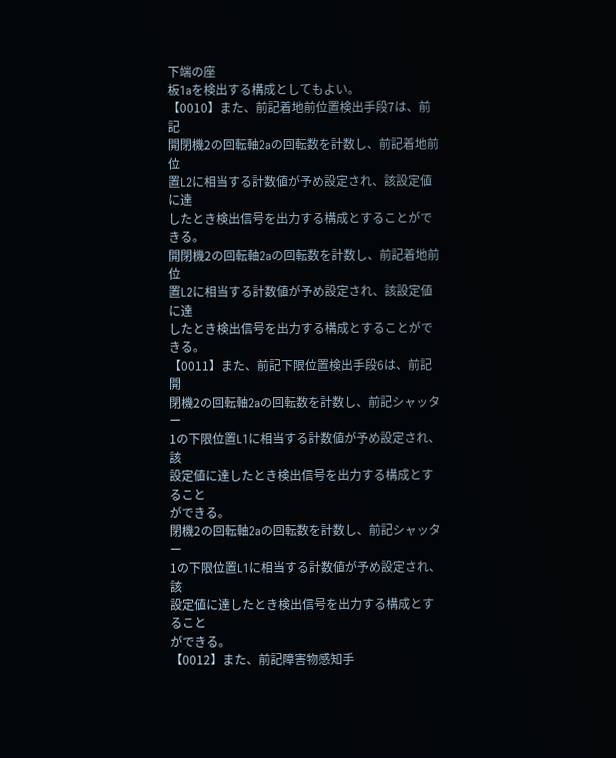下端の座
板1aを検出する構成としてもよい。
【0010】また、前記着地前位置検出手段7は、前記
開閉機2の回転軸2aの回転数を計数し、前記着地前位
置L2に相当する計数値が予め設定され、該設定値に達
したとき検出信号を出力する構成とすることができる。
開閉機2の回転軸2aの回転数を計数し、前記着地前位
置L2に相当する計数値が予め設定され、該設定値に達
したとき検出信号を出力する構成とすることができる。
【0011】また、前記下限位置検出手段6は、前記開
閉機2の回転軸2aの回転数を計数し、前記シャッター
1の下限位置L1に相当する計数値が予め設定され、該
設定値に達したとき検出信号を出力する構成とすること
ができる。
閉機2の回転軸2aの回転数を計数し、前記シャッター
1の下限位置L1に相当する計数値が予め設定され、該
設定値に達したとき検出信号を出力する構成とすること
ができる。
【0012】また、前記障害物感知手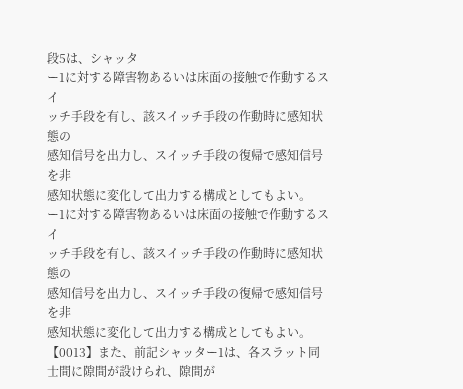段5は、シャッタ
ー1に対する障害物あるいは床面の接触で作動するスイ
ッチ手段を有し、該スイッチ手段の作動時に感知状態の
感知信号を出力し、スイッチ手段の復帰で感知信号を非
感知状態に変化して出力する構成としてもよい。
ー1に対する障害物あるいは床面の接触で作動するスイ
ッチ手段を有し、該スイッチ手段の作動時に感知状態の
感知信号を出力し、スイッチ手段の復帰で感知信号を非
感知状態に変化して出力する構成としてもよい。
【0013】また、前記シャッター1は、各スラット同
士間に隙間が設けられ、隙間が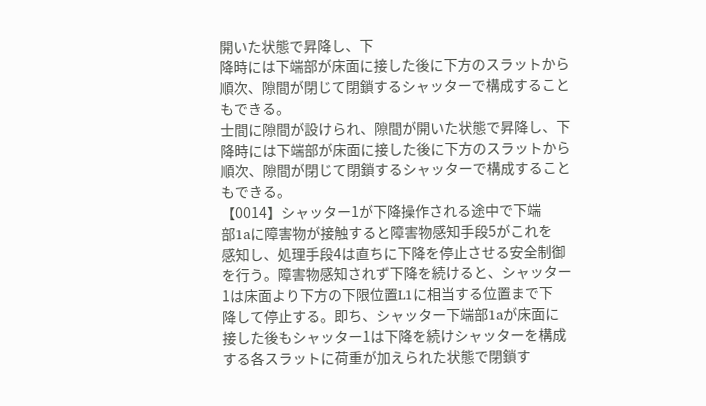開いた状態で昇降し、下
降時には下端部が床面に接した後に下方のスラットから
順次、隙間が閉じて閉鎖するシャッターで構成すること
もできる。
士間に隙間が設けられ、隙間が開いた状態で昇降し、下
降時には下端部が床面に接した後に下方のスラットから
順次、隙間が閉じて閉鎖するシャッターで構成すること
もできる。
【0014】シャッター1が下降操作される途中で下端
部1aに障害物が接触すると障害物感知手段5がこれを
感知し、処理手段4は直ちに下降を停止させる安全制御
を行う。障害物感知されず下降を続けると、シャッター
1は床面より下方の下限位置L1に相当する位置まで下
降して停止する。即ち、シャッター下端部1aが床面に
接した後もシャッター1は下降を続けシャッターを構成
する各スラットに荷重が加えられた状態で閉鎖す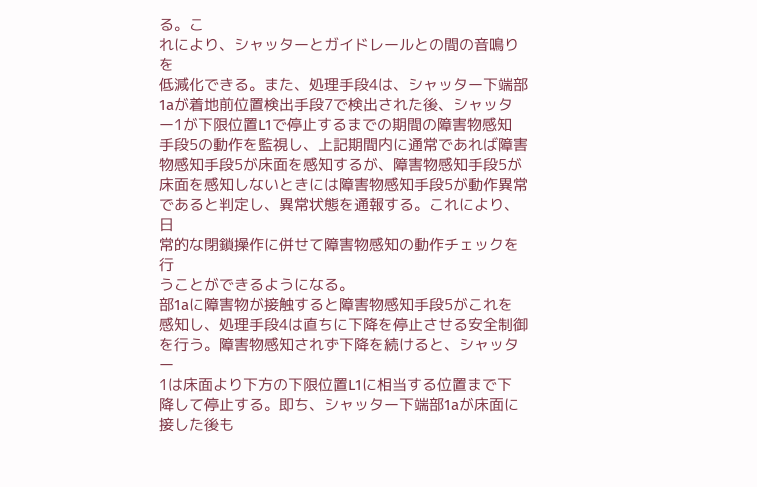る。こ
れにより、シャッターとガイドレールとの間の音鳴りを
低減化できる。また、処理手段4は、シャッター下端部
1aが着地前位置検出手段7で検出された後、シャッタ
ー1が下限位置L1で停止するまでの期間の障害物感知
手段5の動作を監視し、上記期間内に通常であれば障害
物感知手段5が床面を感知するが、障害物感知手段5が
床面を感知しないときには障害物感知手段5が動作異常
であると判定し、異常状態を通報する。これにより、日
常的な閉鎖操作に併せて障害物感知の動作チェックを行
うことができるようになる。
部1aに障害物が接触すると障害物感知手段5がこれを
感知し、処理手段4は直ちに下降を停止させる安全制御
を行う。障害物感知されず下降を続けると、シャッター
1は床面より下方の下限位置L1に相当する位置まで下
降して停止する。即ち、シャッター下端部1aが床面に
接した後も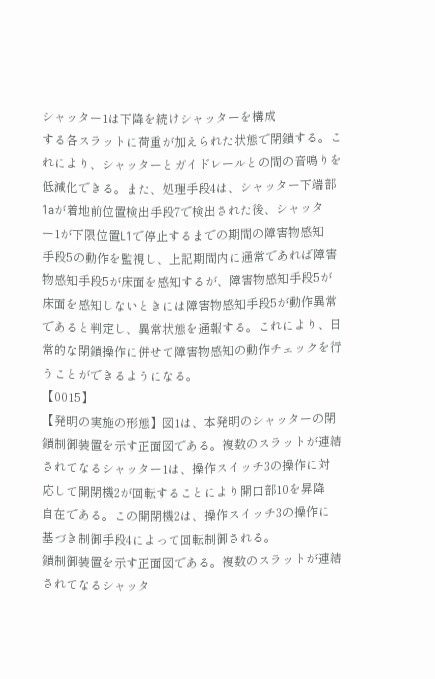シャッター1は下降を続けシャッターを構成
する各スラットに荷重が加えられた状態で閉鎖する。こ
れにより、シャッターとガイドレールとの間の音鳴りを
低減化できる。また、処理手段4は、シャッター下端部
1aが着地前位置検出手段7で検出された後、シャッタ
ー1が下限位置L1で停止するまでの期間の障害物感知
手段5の動作を監視し、上記期間内に通常であれば障害
物感知手段5が床面を感知するが、障害物感知手段5が
床面を感知しないときには障害物感知手段5が動作異常
であると判定し、異常状態を通報する。これにより、日
常的な閉鎖操作に併せて障害物感知の動作チェックを行
うことができるようになる。
【0015】
【発明の実施の形態】図1は、本発明のシャッターの閉
鎖制御装置を示す正面図である。複数のスラットが連結
されてなるシャッター1は、操作スイッチ3の操作に対
応して開閉機2が回転することにより開口部10を昇降
自在である。この開閉機2は、操作スイッチ3の操作に
基づき制御手段4によって回転制御される。
鎖制御装置を示す正面図である。複数のスラットが連結
されてなるシャッタ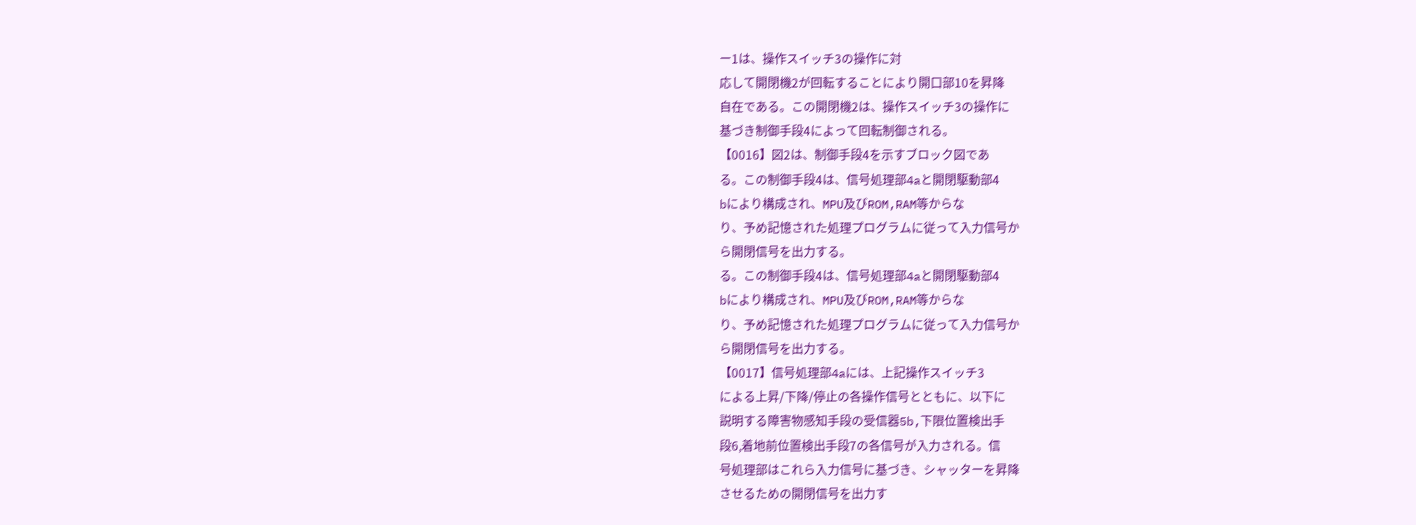ー1は、操作スイッチ3の操作に対
応して開閉機2が回転することにより開口部10を昇降
自在である。この開閉機2は、操作スイッチ3の操作に
基づき制御手段4によって回転制御される。
【0016】図2は、制御手段4を示すブロック図であ
る。この制御手段4は、信号処理部4aと開閉駆動部4
bにより構成され、MPU及びROM,RAM等からな
り、予め記憶された処理プログラムに従って入力信号か
ら開閉信号を出力する。
る。この制御手段4は、信号処理部4aと開閉駆動部4
bにより構成され、MPU及びROM,RAM等からな
り、予め記憶された処理プログラムに従って入力信号か
ら開閉信号を出力する。
【0017】信号処理部4aには、上記操作スイッチ3
による上昇/下降/停止の各操作信号とともに、以下に
説明する障害物感知手段の受信器5b,下限位置検出手
段6,着地前位置検出手段7の各信号が入力される。信
号処理部はこれら入力信号に基づき、シャッターを昇降
させるための開閉信号を出力す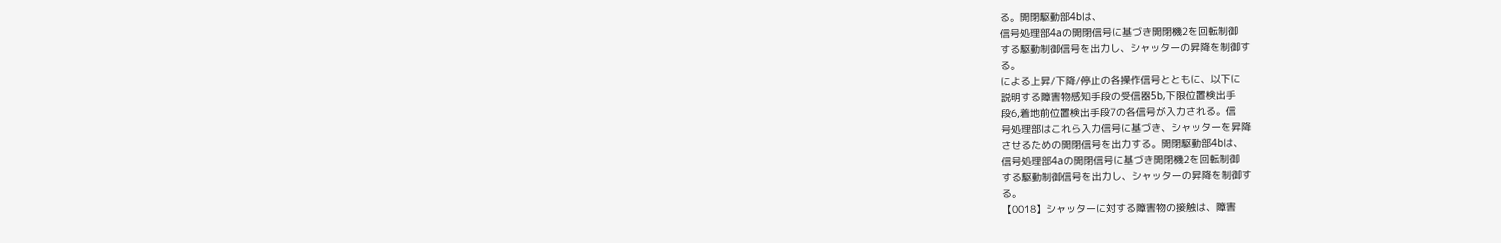る。開閉駆動部4bは、
信号処理部4aの開閉信号に基づき開閉機2を回転制御
する駆動制御信号を出力し、シャッターの昇降を制御す
る。
による上昇/下降/停止の各操作信号とともに、以下に
説明する障害物感知手段の受信器5b,下限位置検出手
段6,着地前位置検出手段7の各信号が入力される。信
号処理部はこれら入力信号に基づき、シャッターを昇降
させるための開閉信号を出力する。開閉駆動部4bは、
信号処理部4aの開閉信号に基づき開閉機2を回転制御
する駆動制御信号を出力し、シャッターの昇降を制御す
る。
【0018】シャッターに対する障害物の接触は、障害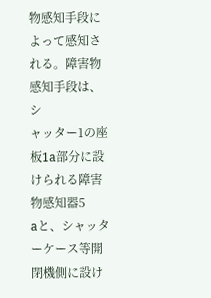物感知手段によって感知される。障害物感知手段は、シ
ャッター1の座板1a部分に設けられる障害物感知器5
aと、シャッターケース等開閉機側に設け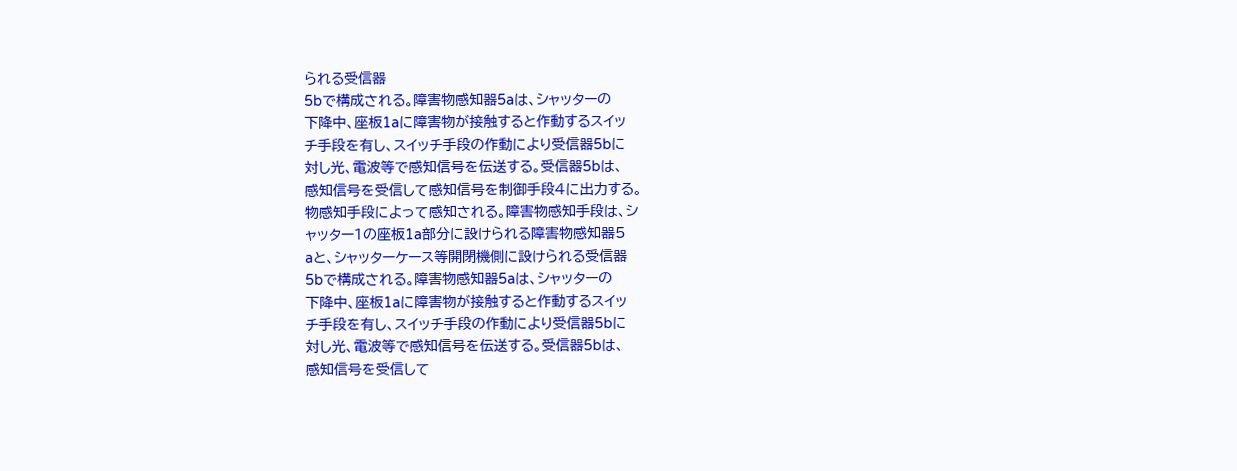られる受信器
5bで構成される。障害物感知器5aは、シャッターの
下降中、座板1aに障害物が接触すると作動するスイッ
チ手段を有し、スイッチ手段の作動により受信器5bに
対し光、電波等で感知信号を伝送する。受信器5bは、
感知信号を受信して感知信号を制御手段4に出力する。
物感知手段によって感知される。障害物感知手段は、シ
ャッター1の座板1a部分に設けられる障害物感知器5
aと、シャッターケース等開閉機側に設けられる受信器
5bで構成される。障害物感知器5aは、シャッターの
下降中、座板1aに障害物が接触すると作動するスイッ
チ手段を有し、スイッチ手段の作動により受信器5bに
対し光、電波等で感知信号を伝送する。受信器5bは、
感知信号を受信して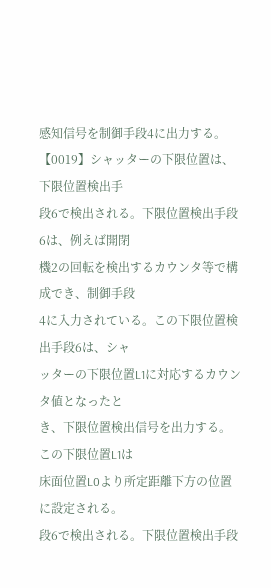感知信号を制御手段4に出力する。
【0019】シャッターの下限位置は、下限位置検出手
段6で検出される。下限位置検出手段6は、例えば開閉
機2の回転を検出するカウンタ等で構成でき、制御手段
4に入力されている。この下限位置検出手段6は、シャ
ッターの下限位置L1に対応するカウンタ値となったと
き、下限位置検出信号を出力する。この下限位置L1は
床面位置L0より所定距離下方の位置に設定される。
段6で検出される。下限位置検出手段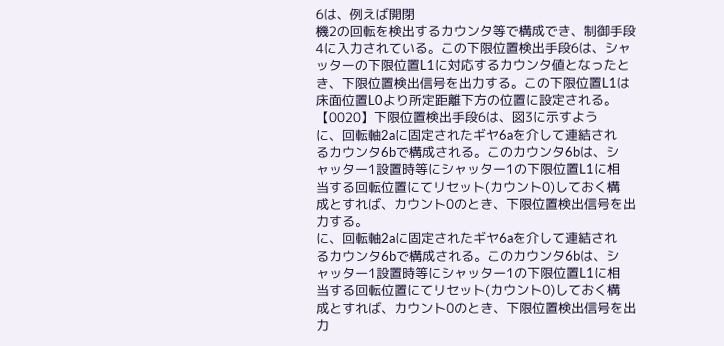6は、例えば開閉
機2の回転を検出するカウンタ等で構成でき、制御手段
4に入力されている。この下限位置検出手段6は、シャ
ッターの下限位置L1に対応するカウンタ値となったと
き、下限位置検出信号を出力する。この下限位置L1は
床面位置L0より所定距離下方の位置に設定される。
【0020】下限位置検出手段6は、図3に示すよう
に、回転軸2aに固定されたギヤ6aを介して連結され
るカウンタ6bで構成される。このカウンタ6bは、シ
ャッター1設置時等にシャッター1の下限位置L1に相
当する回転位置にてリセット(カウント0)しておく構
成とすれば、カウント0のとき、下限位置検出信号を出
力する。
に、回転軸2aに固定されたギヤ6aを介して連結され
るカウンタ6bで構成される。このカウンタ6bは、シ
ャッター1設置時等にシャッター1の下限位置L1に相
当する回転位置にてリセット(カウント0)しておく構
成とすれば、カウント0のとき、下限位置検出信号を出
力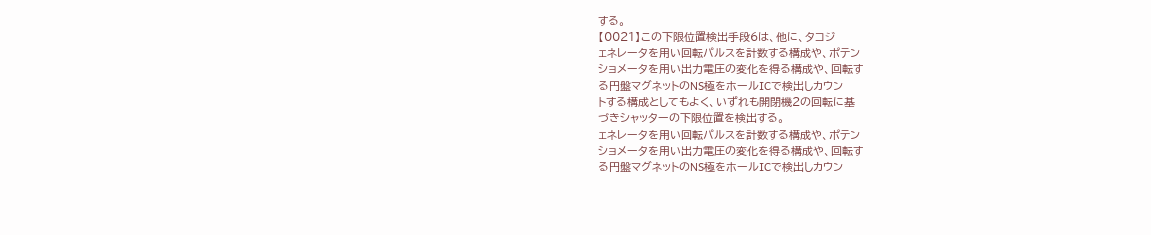する。
【0021】この下限位置検出手段6は、他に、タコジ
ェネレータを用い回転パルスを計数する構成や、ポテン
ショメータを用い出力電圧の変化を得る構成や、回転す
る円盤マグネットのNS極をホールICで検出しカウン
トする構成としてもよく、いずれも開閉機2の回転に基
づきシャッターの下限位置を検出する。
ェネレータを用い回転パルスを計数する構成や、ポテン
ショメータを用い出力電圧の変化を得る構成や、回転す
る円盤マグネットのNS極をホールICで検出しカウン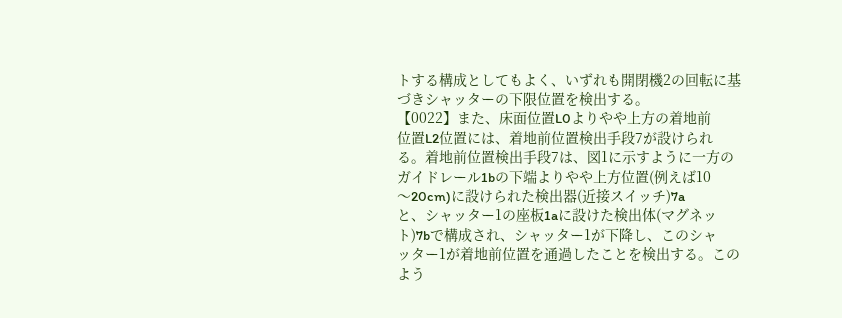トする構成としてもよく、いずれも開閉機2の回転に基
づきシャッターの下限位置を検出する。
【0022】また、床面位置L0よりやや上方の着地前
位置L2位置には、着地前位置検出手段7が設けられ
る。着地前位置検出手段7は、図1に示すように一方の
ガイドレール1bの下端よりやや上方位置(例えば10
〜20cm)に設けられた検出器(近接スイッチ)7a
と、シャッター1の座板1aに設けた検出体(マグネッ
ト)7bで構成され、シャッター1が下降し、このシャ
ッター1が着地前位置を通過したことを検出する。この
よう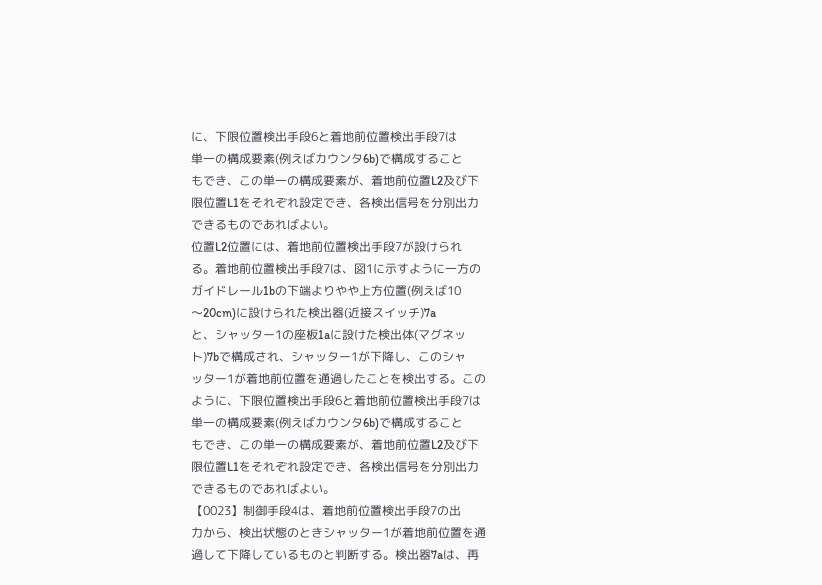に、下限位置検出手段6と着地前位置検出手段7は
単一の構成要素(例えばカウンタ6b)で構成すること
もでき、この単一の構成要素が、着地前位置L2及び下
限位置L1をそれぞれ設定でき、各検出信号を分別出力
できるものであればよい。
位置L2位置には、着地前位置検出手段7が設けられ
る。着地前位置検出手段7は、図1に示すように一方の
ガイドレール1bの下端よりやや上方位置(例えば10
〜20cm)に設けられた検出器(近接スイッチ)7a
と、シャッター1の座板1aに設けた検出体(マグネッ
ト)7bで構成され、シャッター1が下降し、このシャ
ッター1が着地前位置を通過したことを検出する。この
ように、下限位置検出手段6と着地前位置検出手段7は
単一の構成要素(例えばカウンタ6b)で構成すること
もでき、この単一の構成要素が、着地前位置L2及び下
限位置L1をそれぞれ設定でき、各検出信号を分別出力
できるものであればよい。
【0023】制御手段4は、着地前位置検出手段7の出
力から、検出状態のときシャッター1が着地前位置を通
過して下降しているものと判断する。検出器7aは、再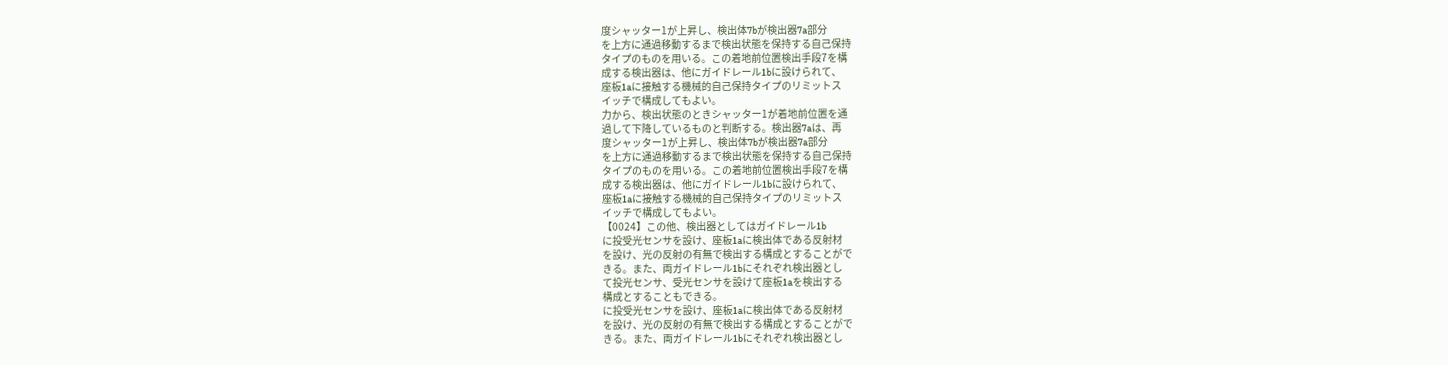度シャッター1が上昇し、検出体7bが検出器7a部分
を上方に通過移動するまで検出状態を保持する自己保持
タイプのものを用いる。この着地前位置検出手段7を構
成する検出器は、他にガイドレール1bに設けられて、
座板1aに接触する機械的自己保持タイプのリミットス
イッチで構成してもよい。
力から、検出状態のときシャッター1が着地前位置を通
過して下降しているものと判断する。検出器7aは、再
度シャッター1が上昇し、検出体7bが検出器7a部分
を上方に通過移動するまで検出状態を保持する自己保持
タイプのものを用いる。この着地前位置検出手段7を構
成する検出器は、他にガイドレール1bに設けられて、
座板1aに接触する機械的自己保持タイプのリミットス
イッチで構成してもよい。
【0024】この他、検出器としてはガイドレール1b
に投受光センサを設け、座板1aに検出体である反射材
を設け、光の反射の有無で検出する構成とすることがで
きる。また、両ガイドレール1bにそれぞれ検出器とし
て投光センサ、受光センサを設けて座板1aを検出する
構成とすることもできる。
に投受光センサを設け、座板1aに検出体である反射材
を設け、光の反射の有無で検出する構成とすることがで
きる。また、両ガイドレール1bにそれぞれ検出器とし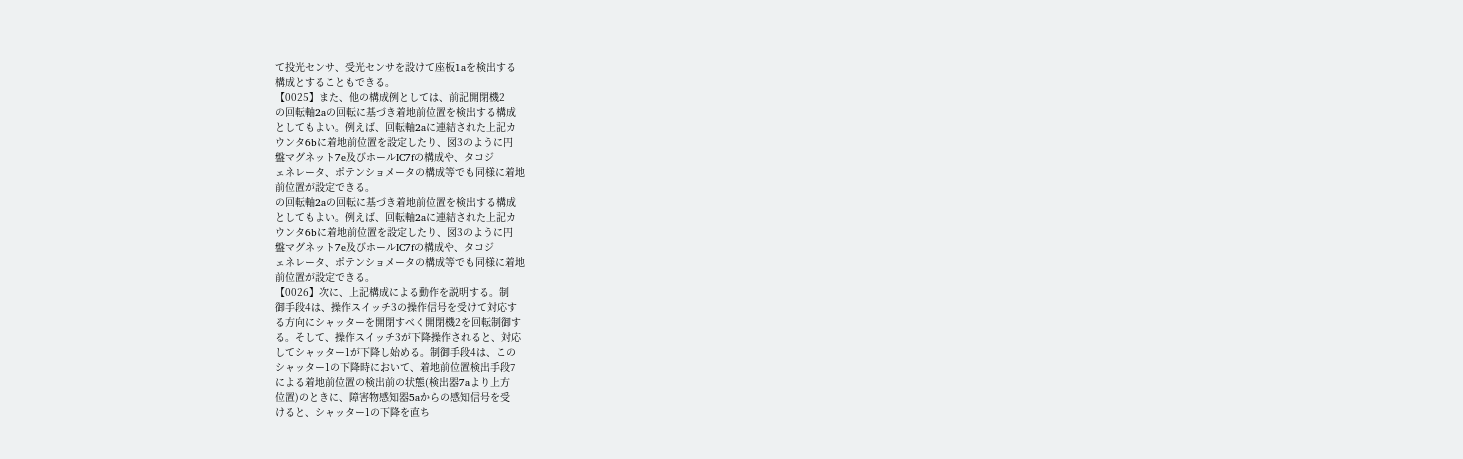て投光センサ、受光センサを設けて座板1aを検出する
構成とすることもできる。
【0025】また、他の構成例としては、前記開閉機2
の回転軸2aの回転に基づき着地前位置を検出する構成
としてもよい。例えば、回転軸2aに連結された上記カ
ウンタ6bに着地前位置を設定したり、図3のように円
盤マグネット7e及びホールIC7fの構成や、タコジ
ェネレータ、ポテンショメータの構成等でも同様に着地
前位置が設定できる。
の回転軸2aの回転に基づき着地前位置を検出する構成
としてもよい。例えば、回転軸2aに連結された上記カ
ウンタ6bに着地前位置を設定したり、図3のように円
盤マグネット7e及びホールIC7fの構成や、タコジ
ェネレータ、ポテンショメータの構成等でも同様に着地
前位置が設定できる。
【0026】次に、上記構成による動作を説明する。制
御手段4は、操作スイッチ3の操作信号を受けて対応す
る方向にシャッターを開閉すべく開閉機2を回転制御す
る。そして、操作スイッチ3が下降操作されると、対応
してシャッター1が下降し始める。制御手段4は、この
シャッター1の下降時において、着地前位置検出手段7
による着地前位置の検出前の状態(検出器7aより上方
位置)のときに、障害物感知器5aからの感知信号を受
けると、シャッター1の下降を直ち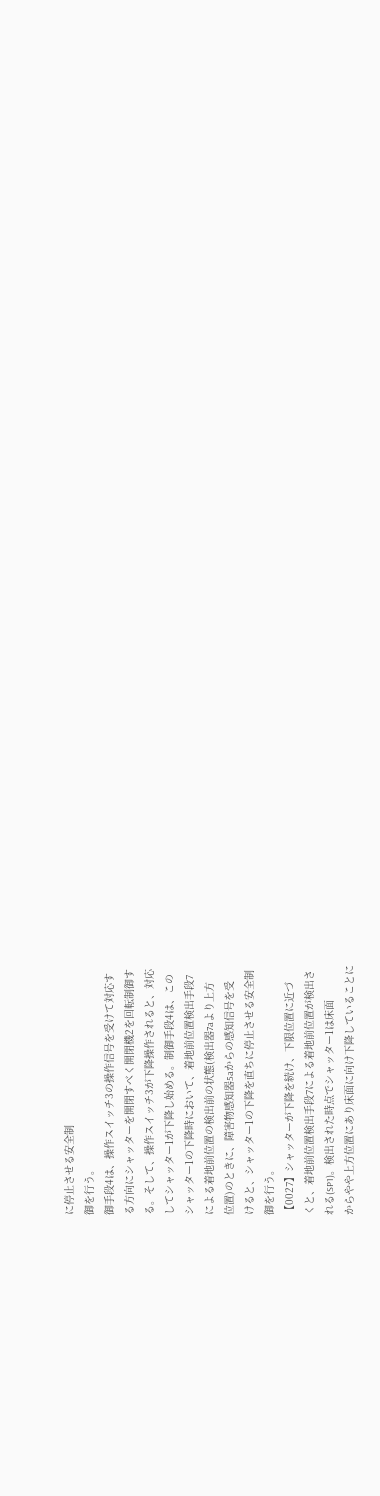に停止させる安全制
御を行う。
御手段4は、操作スイッチ3の操作信号を受けて対応す
る方向にシャッターを開閉すべく開閉機2を回転制御す
る。そして、操作スイッチ3が下降操作されると、対応
してシャッター1が下降し始める。制御手段4は、この
シャッター1の下降時において、着地前位置検出手段7
による着地前位置の検出前の状態(検出器7aより上方
位置)のときに、障害物感知器5aからの感知信号を受
けると、シャッター1の下降を直ちに停止させる安全制
御を行う。
【0027】シャッターが下降を続け、下限位置に近づ
くと、着地前位置検出手段7による着地前位置が検出さ
れる(SP1)。検出された時点でシャッター1は床面
からやや上方位置にあり床面に向け下降していることに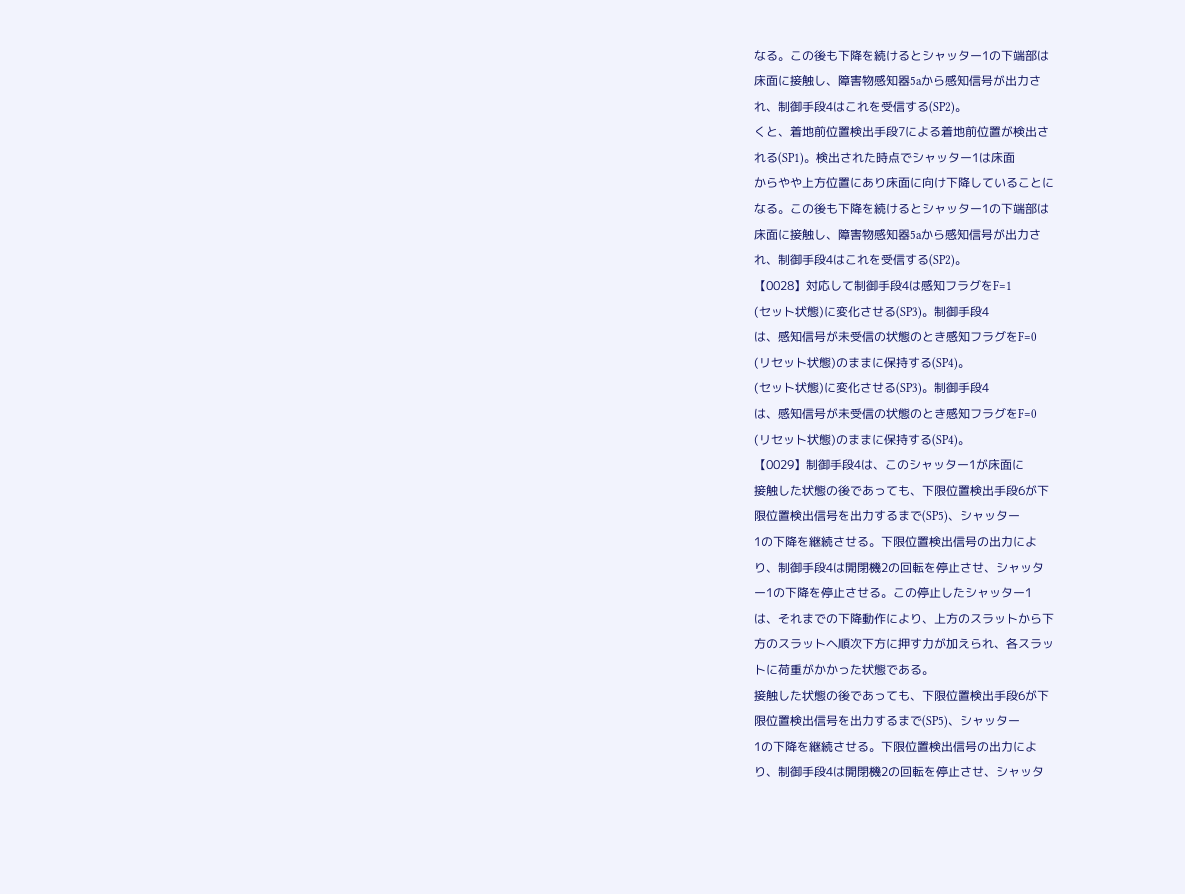なる。この後も下降を続けるとシャッター1の下端部は
床面に接触し、障害物感知器5aから感知信号が出力さ
れ、制御手段4はこれを受信する(SP2)。
くと、着地前位置検出手段7による着地前位置が検出さ
れる(SP1)。検出された時点でシャッター1は床面
からやや上方位置にあり床面に向け下降していることに
なる。この後も下降を続けるとシャッター1の下端部は
床面に接触し、障害物感知器5aから感知信号が出力さ
れ、制御手段4はこれを受信する(SP2)。
【0028】対応して制御手段4は感知フラグをF=1
(セット状態)に変化させる(SP3)。制御手段4
は、感知信号が未受信の状態のとき感知フラグをF=0
(リセット状態)のままに保持する(SP4)。
(セット状態)に変化させる(SP3)。制御手段4
は、感知信号が未受信の状態のとき感知フラグをF=0
(リセット状態)のままに保持する(SP4)。
【0029】制御手段4は、このシャッター1が床面に
接触した状態の後であっても、下限位置検出手段6が下
限位置検出信号を出力するまで(SP5)、シャッター
1の下降を継続させる。下限位置検出信号の出力によ
り、制御手段4は開閉機2の回転を停止させ、シャッタ
ー1の下降を停止させる。この停止したシャッター1
は、それまでの下降動作により、上方のスラットから下
方のスラットヘ順次下方に押す力が加えられ、各スラッ
トに荷重がかかった状態である。
接触した状態の後であっても、下限位置検出手段6が下
限位置検出信号を出力するまで(SP5)、シャッター
1の下降を継続させる。下限位置検出信号の出力によ
り、制御手段4は開閉機2の回転を停止させ、シャッタ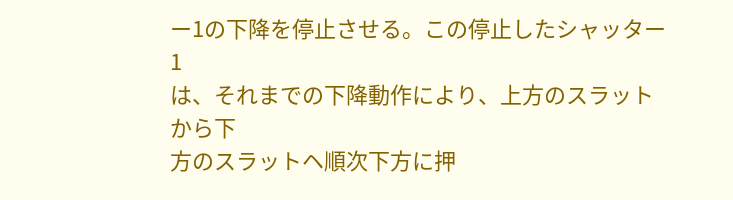ー1の下降を停止させる。この停止したシャッター1
は、それまでの下降動作により、上方のスラットから下
方のスラットヘ順次下方に押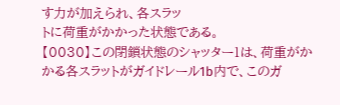す力が加えられ、各スラッ
トに荷重がかかった状態である。
【0030】この閉鎖状態のシャッター1は、荷重がか
かる各スラットがガイドレール1b内で、このガ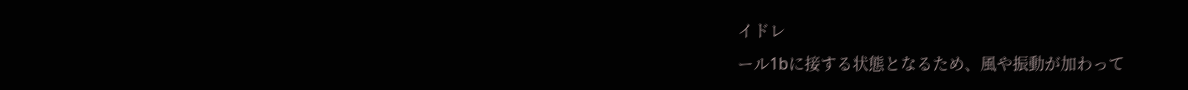イドレ
ール1bに接する状態となるため、風や振動が加わって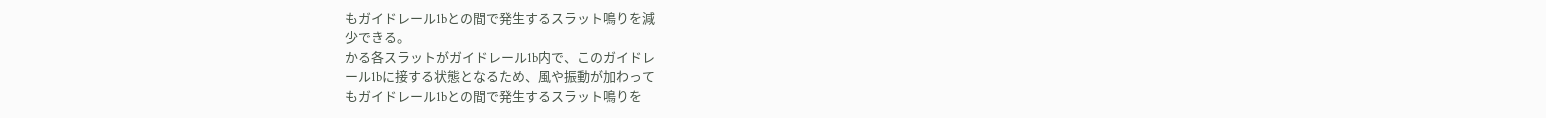もガイドレール1bとの間で発生するスラット鳴りを減
少できる。
かる各スラットがガイドレール1b内で、このガイドレ
ール1bに接する状態となるため、風や振動が加わって
もガイドレール1bとの間で発生するスラット鳴りを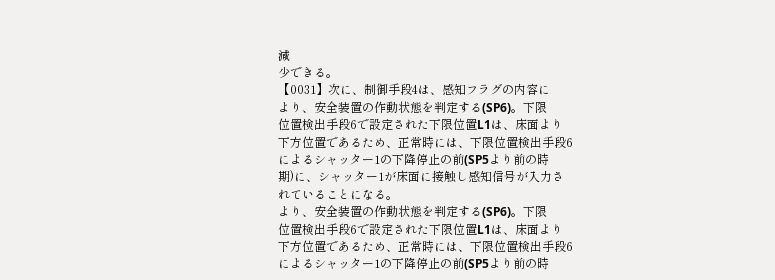減
少できる。
【0031】次に、制御手段4は、感知フラグの内容に
より、安全装置の作動状態を判定する(SP6)。下限
位置検出手段6で設定された下限位置L1は、床面より
下方位置であるため、正常時には、下限位置検出手段6
によるシャッター1の下降停止の前(SP5より前の時
期)に、シャッター1が床面に接触し感知信号が入力さ
れていることになる。
より、安全装置の作動状態を判定する(SP6)。下限
位置検出手段6で設定された下限位置L1は、床面より
下方位置であるため、正常時には、下限位置検出手段6
によるシャッター1の下降停止の前(SP5より前の時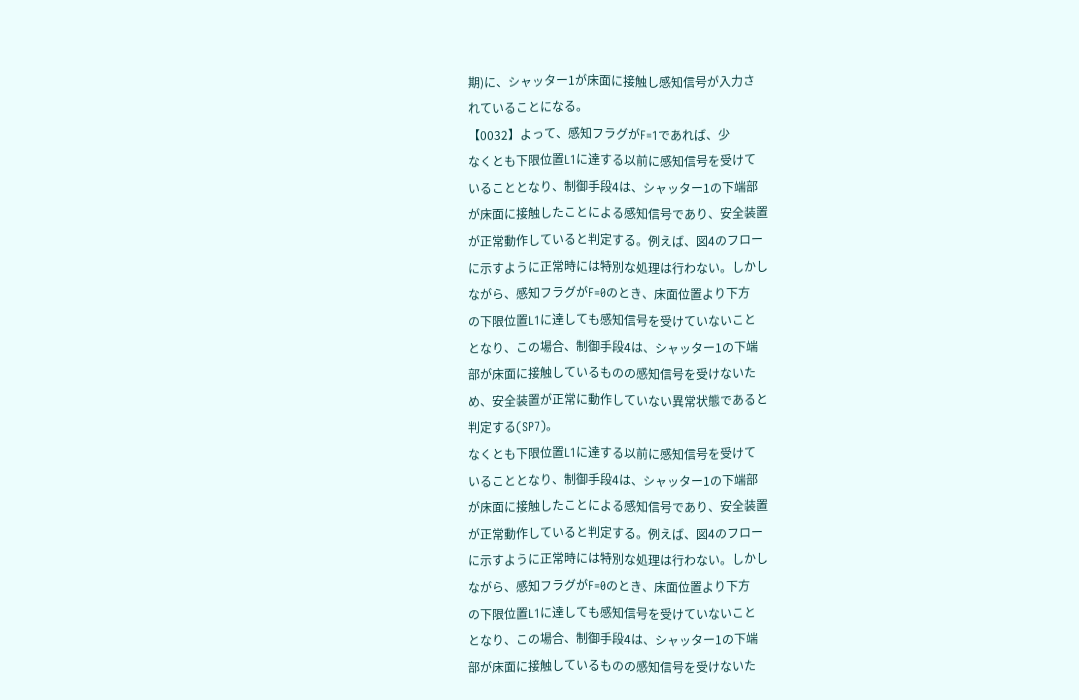期)に、シャッター1が床面に接触し感知信号が入力さ
れていることになる。
【0032】よって、感知フラグがF=1であれば、少
なくとも下限位置L1に達する以前に感知信号を受けて
いることとなり、制御手段4は、シャッター1の下端部
が床面に接触したことによる感知信号であり、安全装置
が正常動作していると判定する。例えば、図4のフロー
に示すように正常時には特別な処理は行わない。しかし
ながら、感知フラグがF=0のとき、床面位置より下方
の下限位置L1に達しても感知信号を受けていないこと
となり、この場合、制御手段4は、シャッター1の下端
部が床面に接触しているものの感知信号を受けないた
め、安全装置が正常に動作していない異常状態であると
判定する(SP7)。
なくとも下限位置L1に達する以前に感知信号を受けて
いることとなり、制御手段4は、シャッター1の下端部
が床面に接触したことによる感知信号であり、安全装置
が正常動作していると判定する。例えば、図4のフロー
に示すように正常時には特別な処理は行わない。しかし
ながら、感知フラグがF=0のとき、床面位置より下方
の下限位置L1に達しても感知信号を受けていないこと
となり、この場合、制御手段4は、シャッター1の下端
部が床面に接触しているものの感知信号を受けないた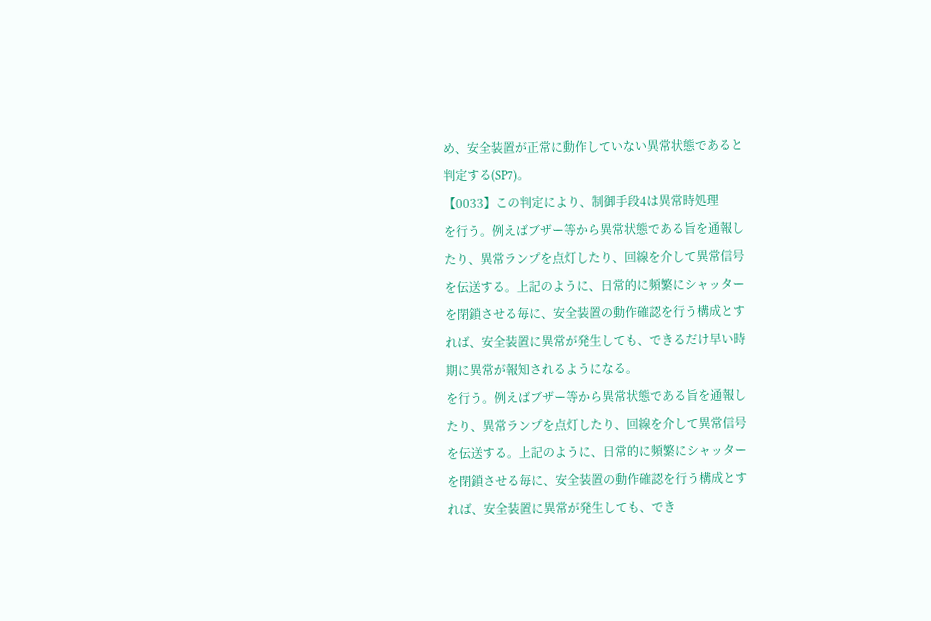め、安全装置が正常に動作していない異常状態であると
判定する(SP7)。
【0033】この判定により、制御手段4は異常時処理
を行う。例えばブザー等から異常状態である旨を通報し
たり、異常ランプを点灯したり、回線を介して異常信号
を伝送する。上記のように、日常的に頻繁にシャッター
を閉鎖させる毎に、安全装置の動作確認を行う構成とす
れば、安全装置に異常が発生しても、できるだけ早い時
期に異常が報知されるようになる。
を行う。例えばブザー等から異常状態である旨を通報し
たり、異常ランプを点灯したり、回線を介して異常信号
を伝送する。上記のように、日常的に頻繁にシャッター
を閉鎖させる毎に、安全装置の動作確認を行う構成とす
れば、安全装置に異常が発生しても、でき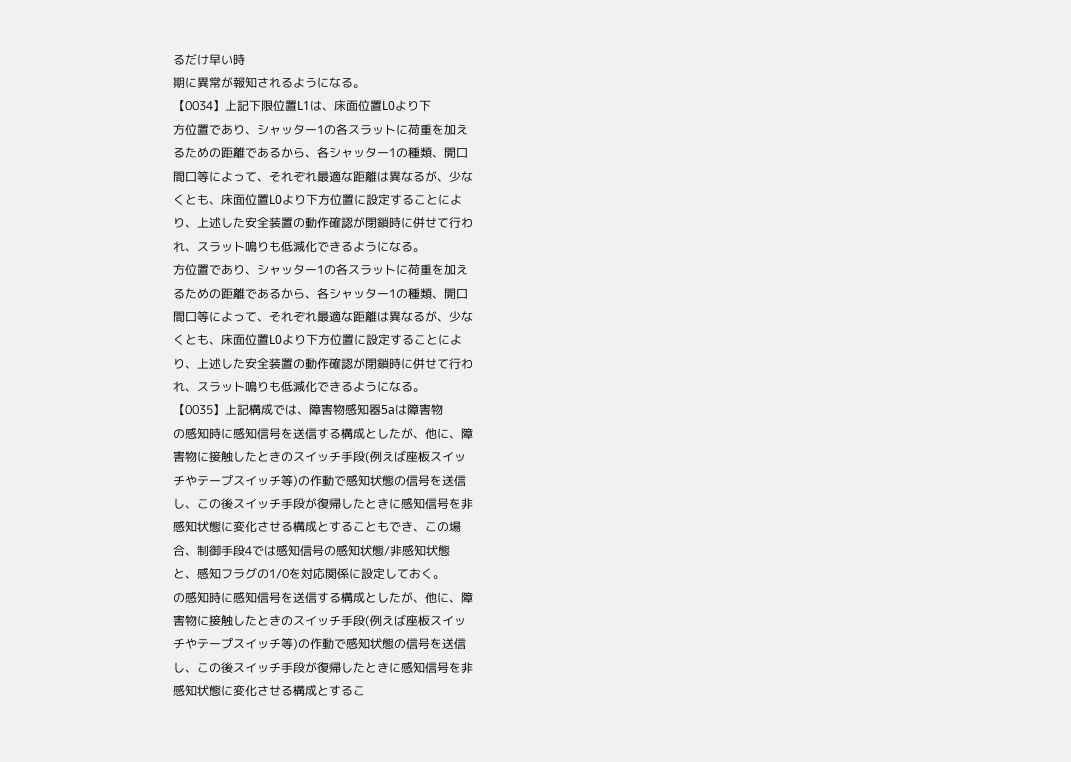るだけ早い時
期に異常が報知されるようになる。
【0034】上記下限位置L1は、床面位置L0より下
方位置であり、シャッター1の各スラットに荷重を加え
るための距離であるから、各シャッター1の種類、開口
間口等によって、それぞれ最適な距離は異なるが、少な
くとも、床面位置L0より下方位置に設定することによ
り、上述した安全装置の動作確認が閉鎖時に併せて行わ
れ、スラット鳴りも低減化できるようになる。
方位置であり、シャッター1の各スラットに荷重を加え
るための距離であるから、各シャッター1の種類、開口
間口等によって、それぞれ最適な距離は異なるが、少な
くとも、床面位置L0より下方位置に設定することによ
り、上述した安全装置の動作確認が閉鎖時に併せて行わ
れ、スラット鳴りも低減化できるようになる。
【0035】上記構成では、障害物感知器5aは障害物
の感知時に感知信号を送信する構成としたが、他に、障
害物に接触したときのスイッチ手段(例えば座板スイッ
チやテープスイッチ等)の作動で感知状態の信号を送信
し、この後スイッチ手段が復帰したときに感知信号を非
感知状態に変化させる構成とすることもでき、この場
合、制御手段4では感知信号の感知状態/非感知状態
と、感知フラグの1/0を対応関係に設定しておく。
の感知時に感知信号を送信する構成としたが、他に、障
害物に接触したときのスイッチ手段(例えば座板スイッ
チやテープスイッチ等)の作動で感知状態の信号を送信
し、この後スイッチ手段が復帰したときに感知信号を非
感知状態に変化させる構成とするこ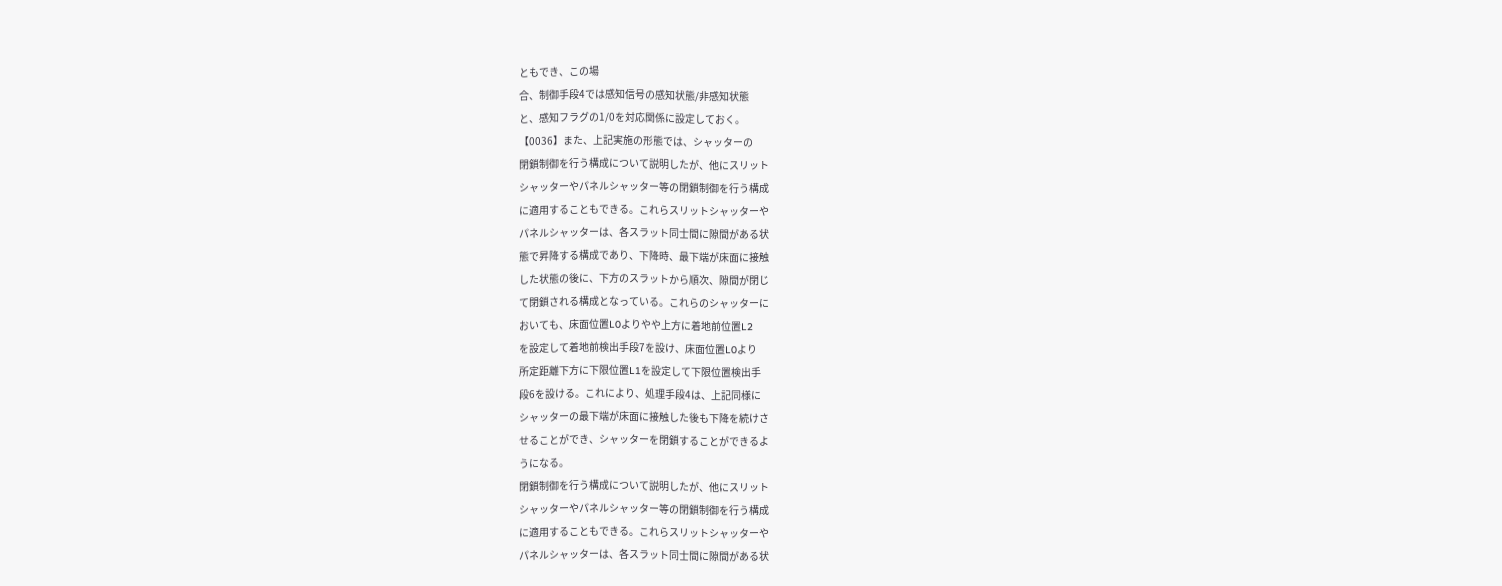ともでき、この場
合、制御手段4では感知信号の感知状態/非感知状態
と、感知フラグの1/0を対応関係に設定しておく。
【0036】また、上記実施の形態では、シャッターの
閉鎖制御を行う構成について説明したが、他にスリット
シャッターやパネルシャッター等の閉鎖制御を行う構成
に適用することもできる。これらスリットシャッターや
パネルシャッターは、各スラット同士間に隙間がある状
態で昇降する構成であり、下降時、最下端が床面に接触
した状態の後に、下方のスラットから順次、隙間が閉じ
て閉鎖される構成となっている。これらのシャッターに
おいても、床面位置L0よりやや上方に着地前位置L2
を設定して着地前検出手段7を設け、床面位置L0より
所定距離下方に下限位置L1を設定して下限位置検出手
段6を設ける。これにより、処理手段4は、上記同様に
シャッターの最下端が床面に接触した後も下降を続けさ
せることができ、シャッターを閉鎖することができるよ
うになる。
閉鎖制御を行う構成について説明したが、他にスリット
シャッターやパネルシャッター等の閉鎖制御を行う構成
に適用することもできる。これらスリットシャッターや
パネルシャッターは、各スラット同士間に隙間がある状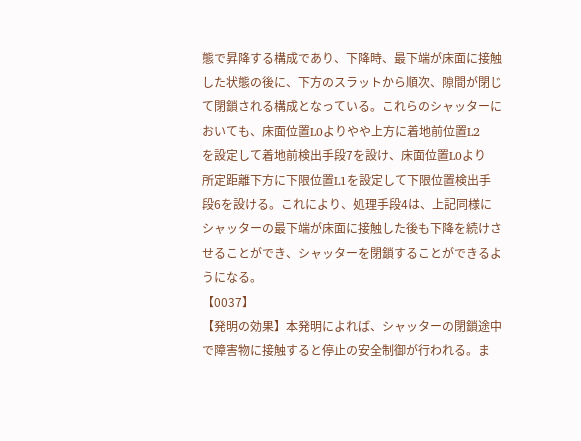態で昇降する構成であり、下降時、最下端が床面に接触
した状態の後に、下方のスラットから順次、隙間が閉じ
て閉鎖される構成となっている。これらのシャッターに
おいても、床面位置L0よりやや上方に着地前位置L2
を設定して着地前検出手段7を設け、床面位置L0より
所定距離下方に下限位置L1を設定して下限位置検出手
段6を設ける。これにより、処理手段4は、上記同様に
シャッターの最下端が床面に接触した後も下降を続けさ
せることができ、シャッターを閉鎖することができるよ
うになる。
【0037】
【発明の効果】本発明によれば、シャッターの閉鎖途中
で障害物に接触すると停止の安全制御が行われる。ま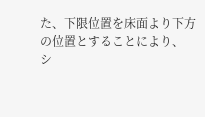た、下限位置を床面より下方の位置とすることにより、
シ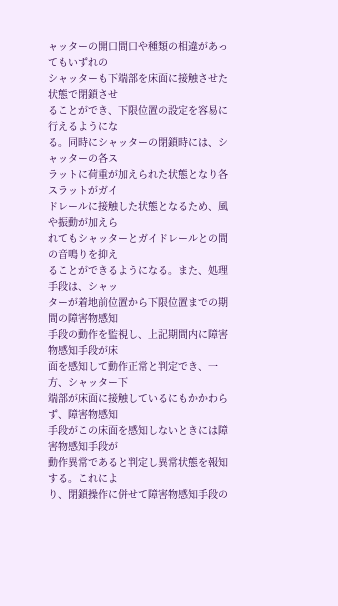ャッターの開口間口や種類の相違があってもいずれの
シャッターも下端部を床面に接触させた状態で閉鎖させ
ることができ、下限位置の設定を容易に行えるようにな
る。同時にシャッターの閉鎖時には、シャッターの各ス
ラットに荷重が加えられた状態となり各スラットがガイ
ドレールに接触した状態となるため、風や振動が加えら
れてもシャッターとガイドレールとの間の音鳴りを抑え
ることができるようになる。また、処理手段は、シャッ
ターが着地前位置から下限位置までの期間の障害物感知
手段の動作を監視し、上記期間内に障害物感知手段が床
面を感知して動作正常と判定でき、一方、シャッター下
端部が床面に接触しているにもかかわらず、障害物感知
手段がこの床面を感知しないときには障害物感知手段が
動作異常であると判定し異常状態を報知する。これによ
り、閉鎖操作に併せて障害物感知手段の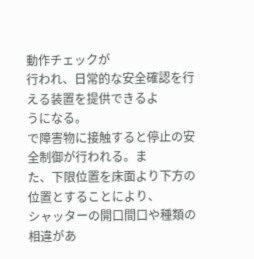動作チェックが
行われ、日常的な安全確認を行える装置を提供できるよ
うになる。
で障害物に接触すると停止の安全制御が行われる。ま
た、下限位置を床面より下方の位置とすることにより、
シャッターの開口間口や種類の相違があ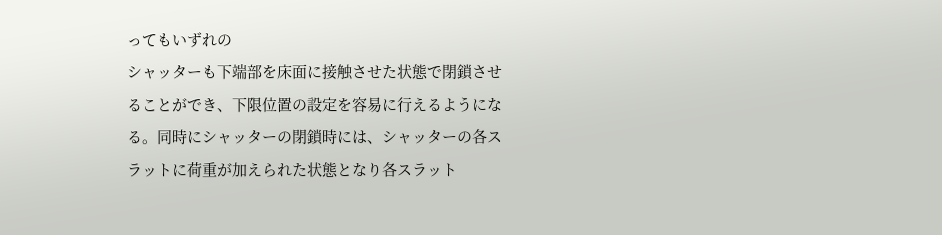ってもいずれの
シャッターも下端部を床面に接触させた状態で閉鎖させ
ることができ、下限位置の設定を容易に行えるようにな
る。同時にシャッターの閉鎖時には、シャッターの各ス
ラットに荷重が加えられた状態となり各スラット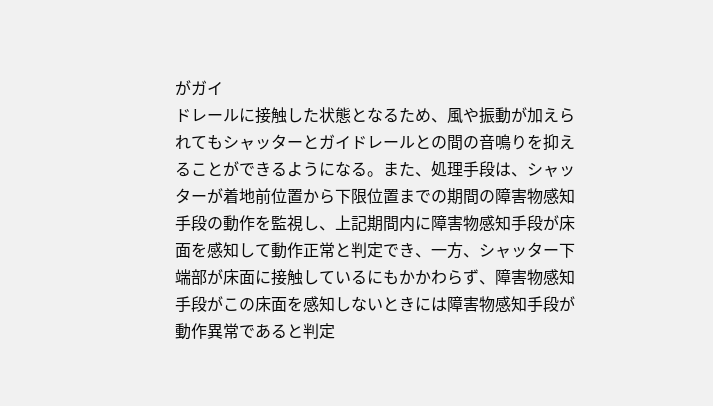がガイ
ドレールに接触した状態となるため、風や振動が加えら
れてもシャッターとガイドレールとの間の音鳴りを抑え
ることができるようになる。また、処理手段は、シャッ
ターが着地前位置から下限位置までの期間の障害物感知
手段の動作を監視し、上記期間内に障害物感知手段が床
面を感知して動作正常と判定でき、一方、シャッター下
端部が床面に接触しているにもかかわらず、障害物感知
手段がこの床面を感知しないときには障害物感知手段が
動作異常であると判定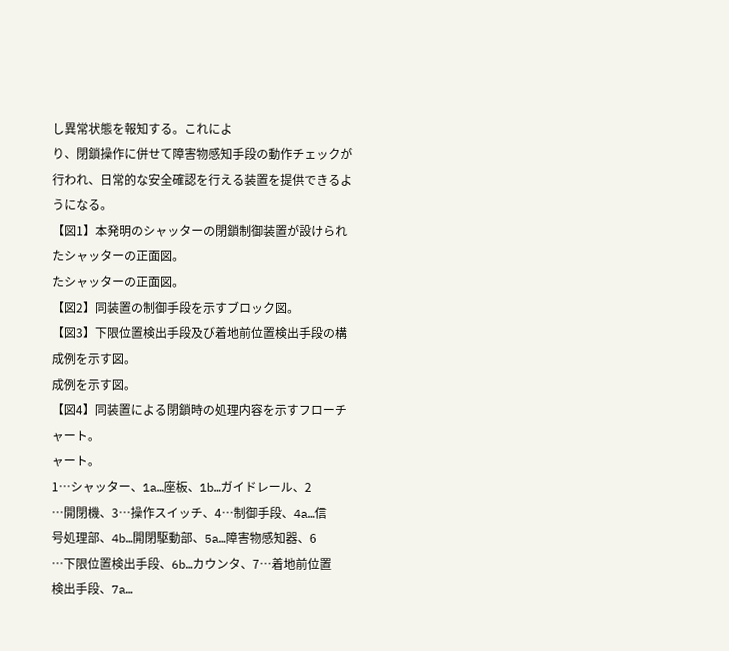し異常状態を報知する。これによ
り、閉鎖操作に併せて障害物感知手段の動作チェックが
行われ、日常的な安全確認を行える装置を提供できるよ
うになる。
【図1】本発明のシャッターの閉鎖制御装置が設けられ
たシャッターの正面図。
たシャッターの正面図。
【図2】同装置の制御手段を示すブロック図。
【図3】下限位置検出手段及び着地前位置検出手段の構
成例を示す図。
成例を示す図。
【図4】同装置による閉鎖時の処理内容を示すフローチ
ャート。
ャート。
1…シャッター、1a…座板、1b…ガイドレール、2
…開閉機、3…操作スイッチ、4…制御手段、4a…信
号処理部、4b…開閉駆動部、5a…障害物感知器、6
…下限位置検出手段、6b…カウンタ、7…着地前位置
検出手段、7a…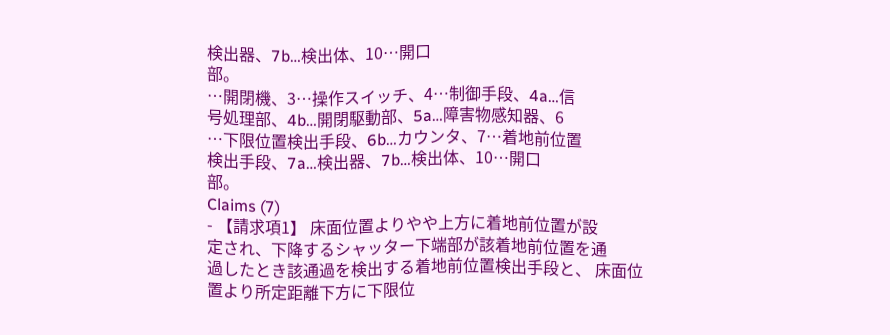検出器、7b…検出体、10…開口
部。
…開閉機、3…操作スイッチ、4…制御手段、4a…信
号処理部、4b…開閉駆動部、5a…障害物感知器、6
…下限位置検出手段、6b…カウンタ、7…着地前位置
検出手段、7a…検出器、7b…検出体、10…開口
部。
Claims (7)
- 【請求項1】 床面位置よりやや上方に着地前位置が設
定され、下降するシャッター下端部が該着地前位置を通
過したとき該通過を検出する着地前位置検出手段と、 床面位置より所定距離下方に下限位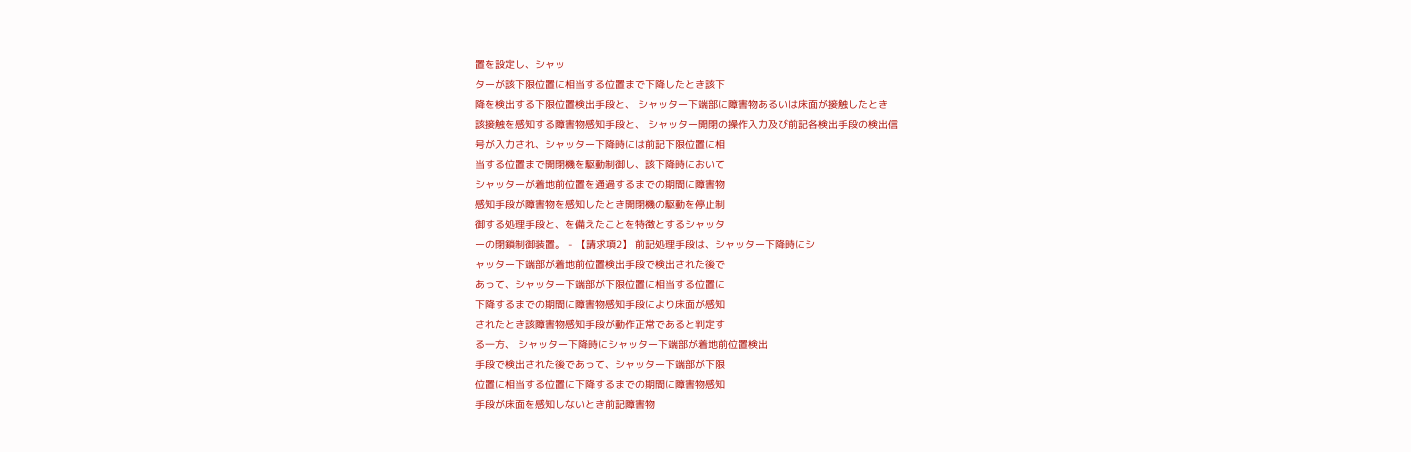置を設定し、シャッ
ターが該下限位置に相当する位置まで下降したとき該下
降を検出する下限位置検出手段と、 シャッター下端部に障害物あるいは床面が接触したとき
該接触を感知する障害物感知手段と、 シャッター開閉の操作入力及び前記各検出手段の検出信
号が入力され、シャッター下降時には前記下限位置に相
当する位置まで開閉機を駆動制御し、該下降時において
シャッターが着地前位置を通過するまでの期間に障害物
感知手段が障害物を感知したとき開閉機の駆動を停止制
御する処理手段と、を備えたことを特徴とするシャッタ
ーの閉鎖制御装置。 - 【請求項2】 前記処理手段は、シャッター下降時にシ
ャッター下端部が着地前位置検出手段で検出された後で
あって、シャッター下端部が下限位置に相当する位置に
下降するまでの期間に障害物感知手段により床面が感知
されたとき該障害物感知手段が動作正常であると判定す
る一方、 シャッター下降時にシャッター下端部が着地前位置検出
手段で検出された後であって、シャッター下端部が下限
位置に相当する位置に下降するまでの期間に障害物感知
手段が床面を感知しないとき前記障害物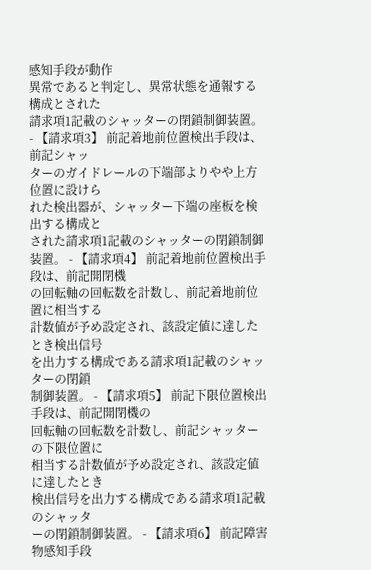感知手段が動作
異常であると判定し、異常状態を通報する構成とされた
請求項1記載のシャッターの閉鎖制御装置。 - 【請求項3】 前記着地前位置検出手段は、前記シャッ
ターのガイドレールの下端部よりやや上方位置に設けら
れた検出器が、シャッター下端の座板を検出する構成と
された請求項1記載のシャッターの閉鎖制御装置。 - 【請求項4】 前記着地前位置検出手段は、前記開閉機
の回転軸の回転数を計数し、前記着地前位置に相当する
計数値が予め設定され、該設定値に達したとき検出信号
を出力する構成である請求項1記載のシャッターの閉鎖
制御装置。 - 【請求項5】 前記下限位置検出手段は、前記開閉機の
回転軸の回転数を計数し、前記シャッターの下限位置に
相当する計数値が予め設定され、該設定値に達したとき
検出信号を出力する構成である請求項1記載のシャッタ
ーの閉鎖制御装置。 - 【請求項6】 前記障害物感知手段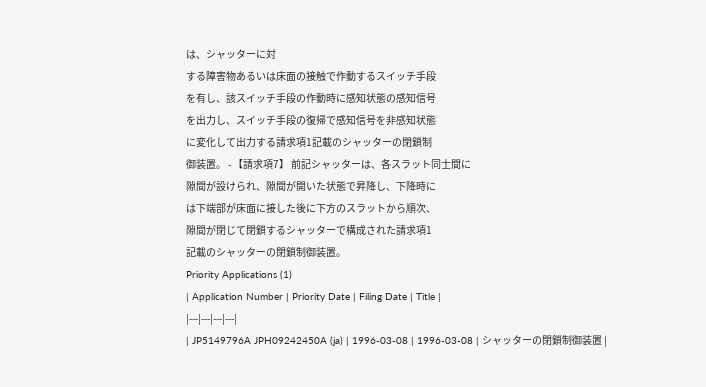は、シャッターに対
する障害物あるいは床面の接触で作動するスイッチ手段
を有し、該スイッチ手段の作動時に感知状態の感知信号
を出力し、スイッチ手段の復帰で感知信号を非感知状態
に変化して出力する請求項1記載のシャッターの閉鎖制
御装置。 - 【請求項7】 前記シャッターは、各スラット同士間に
隙間が設けられ、隙間が開いた状態で昇降し、下降時に
は下端部が床面に接した後に下方のスラットから順次、
隙間が閉じて閉鎖するシャッターで構成された請求項1
記載のシャッターの閉鎖制御装置。
Priority Applications (1)
| Application Number | Priority Date | Filing Date | Title |
|---|---|---|---|
| JP5149796A JPH09242450A (ja) | 1996-03-08 | 1996-03-08 | シャッターの閉鎖制御装置 |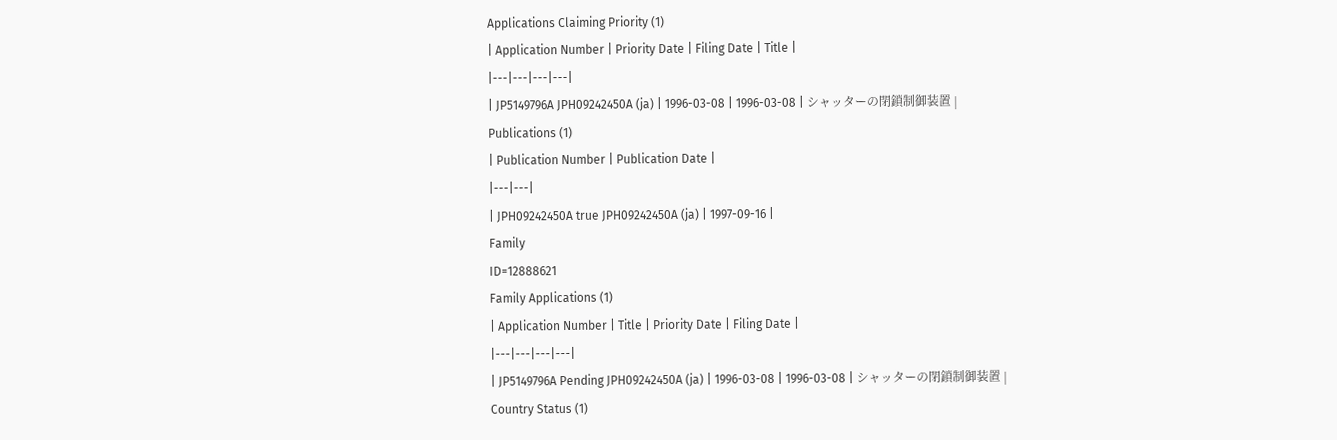Applications Claiming Priority (1)
| Application Number | Priority Date | Filing Date | Title |
|---|---|---|---|
| JP5149796A JPH09242450A (ja) | 1996-03-08 | 1996-03-08 | シャッターの閉鎖制御装置 |
Publications (1)
| Publication Number | Publication Date |
|---|---|
| JPH09242450A true JPH09242450A (ja) | 1997-09-16 |
Family
ID=12888621
Family Applications (1)
| Application Number | Title | Priority Date | Filing Date |
|---|---|---|---|
| JP5149796A Pending JPH09242450A (ja) | 1996-03-08 | 1996-03-08 | シャッターの閉鎖制御装置 |
Country Status (1)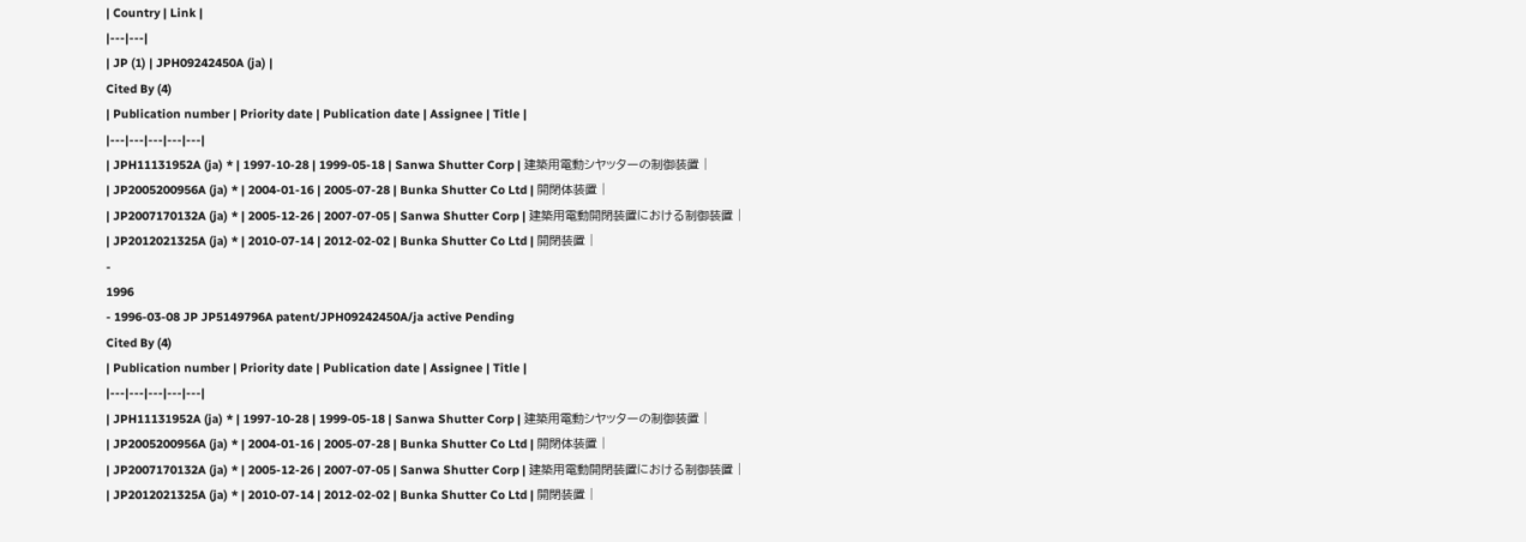| Country | Link |
|---|---|
| JP (1) | JPH09242450A (ja) |
Cited By (4)
| Publication number | Priority date | Publication date | Assignee | Title |
|---|---|---|---|---|
| JPH11131952A (ja) * | 1997-10-28 | 1999-05-18 | Sanwa Shutter Corp | 建築用電動シヤッターの制御装置 |
| JP2005200956A (ja) * | 2004-01-16 | 2005-07-28 | Bunka Shutter Co Ltd | 開閉体装置 |
| JP2007170132A (ja) * | 2005-12-26 | 2007-07-05 | Sanwa Shutter Corp | 建築用電動開閉装置における制御装置 |
| JP2012021325A (ja) * | 2010-07-14 | 2012-02-02 | Bunka Shutter Co Ltd | 開閉装置 |
-
1996
- 1996-03-08 JP JP5149796A patent/JPH09242450A/ja active Pending
Cited By (4)
| Publication number | Priority date | Publication date | Assignee | Title |
|---|---|---|---|---|
| JPH11131952A (ja) * | 1997-10-28 | 1999-05-18 | Sanwa Shutter Corp | 建築用電動シヤッターの制御装置 |
| JP2005200956A (ja) * | 2004-01-16 | 2005-07-28 | Bunka Shutter Co Ltd | 開閉体装置 |
| JP2007170132A (ja) * | 2005-12-26 | 2007-07-05 | Sanwa Shutter Corp | 建築用電動開閉装置における制御装置 |
| JP2012021325A (ja) * | 2010-07-14 | 2012-02-02 | Bunka Shutter Co Ltd | 開閉装置 |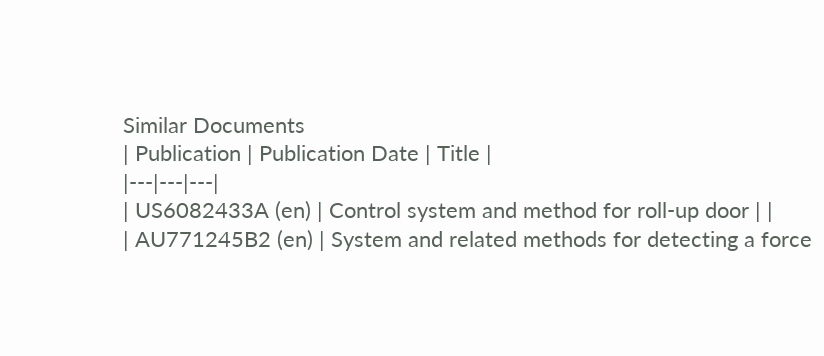Similar Documents
| Publication | Publication Date | Title |
|---|---|---|
| US6082433A (en) | Control system and method for roll-up door | |
| AU771245B2 (en) | System and related methods for detecting a force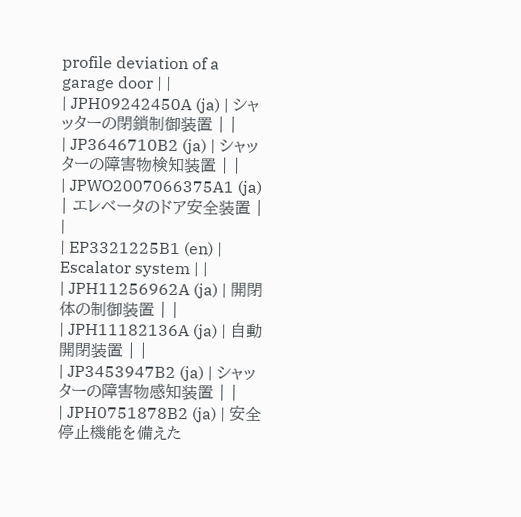profile deviation of a garage door | |
| JPH09242450A (ja) | シャッターの閉鎖制御装置 | |
| JP3646710B2 (ja) | シャッターの障害物検知装置 | |
| JPWO2007066375A1 (ja) | エレベータのドア安全装置 | |
| EP3321225B1 (en) | Escalator system | |
| JPH11256962A (ja) | 開閉体の制御装置 | |
| JPH11182136A (ja) | 自動開閉装置 | |
| JP3453947B2 (ja) | シャッターの障害物感知装置 | |
| JPH0751878B2 (ja) | 安全停止機能を備えた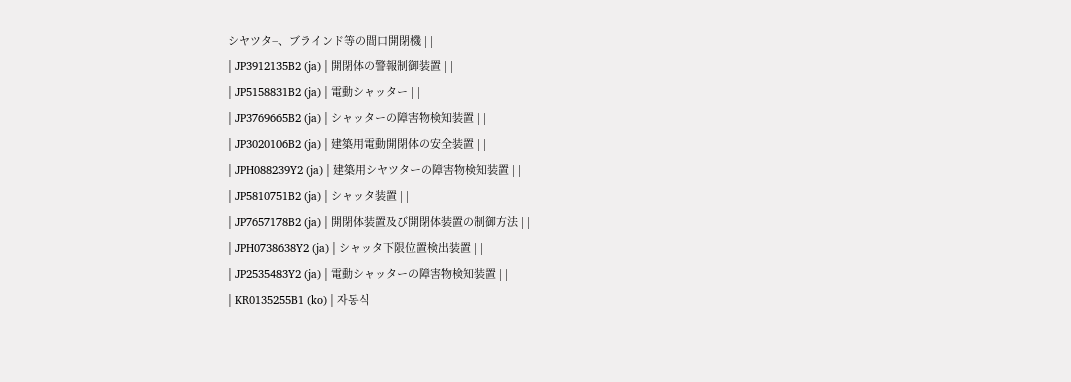シヤツタ−、ブラインド等の間口開閉機 | |
| JP3912135B2 (ja) | 開閉体の警報制御装置 | |
| JP5158831B2 (ja) | 電動シャッター | |
| JP3769665B2 (ja) | シャッターの障害物検知装置 | |
| JP3020106B2 (ja) | 建築用電動開閉体の安全装置 | |
| JPH088239Y2 (ja) | 建築用シヤツターの障害物検知装置 | |
| JP5810751B2 (ja) | シャッタ装置 | |
| JP7657178B2 (ja) | 開閉体装置及び開閉体装置の制御方法 | |
| JPH0738638Y2 (ja) | シャッタ下限位置検出装置 | |
| JP2535483Y2 (ja) | 電動シャッターの障害物検知装置 | |
| KR0135255B1 (ko) | 자동식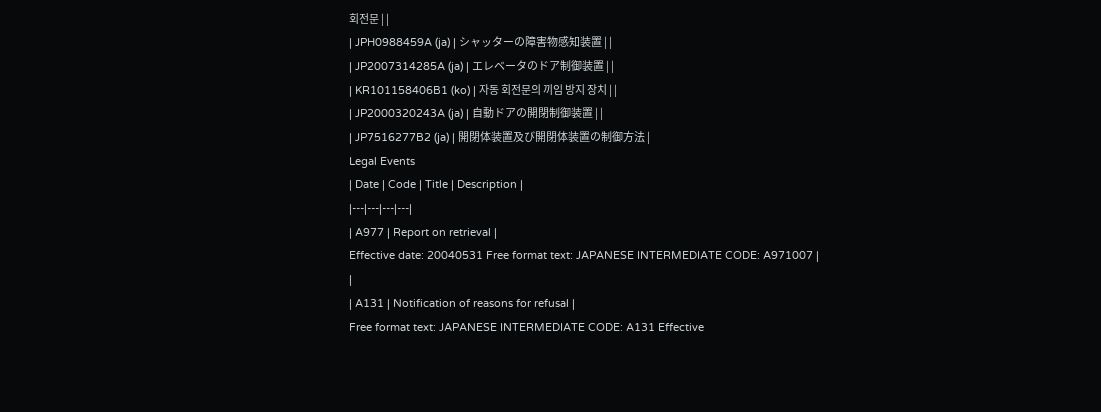회전문 | |
| JPH0988459A (ja) | シャッターの障害物感知装置 | |
| JP2007314285A (ja) | エレベータのドア制御装置 | |
| KR101158406B1 (ko) | 자동 회전문의 끼임 방지 장치 | |
| JP2000320243A (ja) | 自動ドアの開閉制御装置 | |
| JP7516277B2 (ja) | 開閉体装置及び開閉体装置の制御方法 |
Legal Events
| Date | Code | Title | Description |
|---|---|---|---|
| A977 | Report on retrieval |
Effective date: 20040531 Free format text: JAPANESE INTERMEDIATE CODE: A971007 |
|
| A131 | Notification of reasons for refusal |
Free format text: JAPANESE INTERMEDIATE CODE: A131 Effective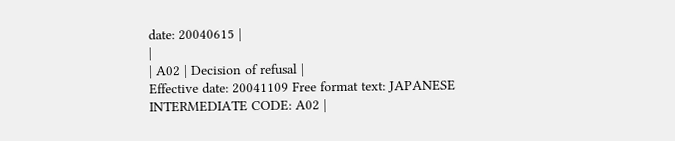date: 20040615 |
|
| A02 | Decision of refusal |
Effective date: 20041109 Free format text: JAPANESE INTERMEDIATE CODE: A02 |